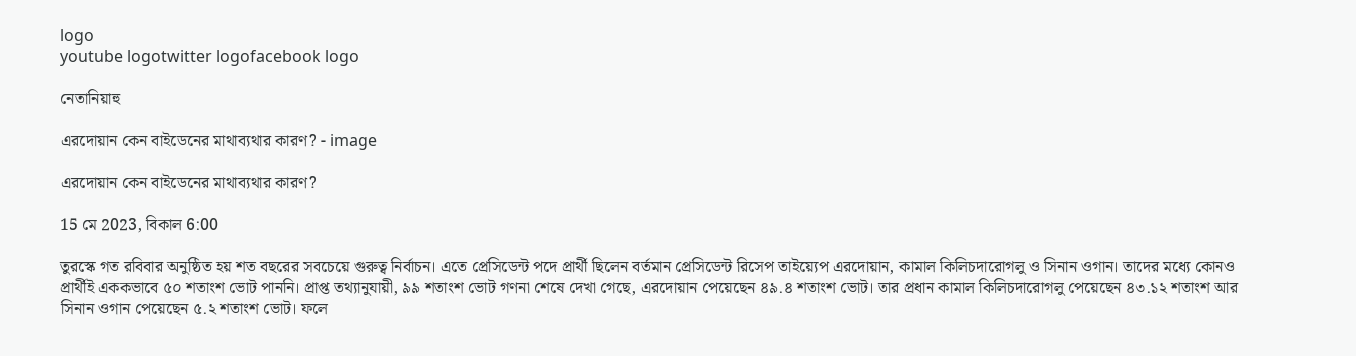logo
youtube logotwitter logofacebook logo

নেতানিয়াহু

এরদোয়ান কেন বাইডেনের মাথাব্যথার কারণ? - image

এরদোয়ান কেন বাইডেনের মাথাব্যথার কারণ?

15 মে 2023, বিকাল 6:00

তুরস্কে গত রবিবার অনুষ্ঠিত হয় শত বছরের সবচেয়ে গুরুত্ব নির্বাচন। এতে প্রেসিডেন্ট পদে প্রার্থী ছিলেন বর্তমান প্রেসিডেন্ট রিসেপ তাইয়্যেপ এরদোয়ান, কামাল কিলিচদারোগলু ও সিনান ওগান। তাদের মধ্যে কোনও প্রার্থীই এককভাবে ৫০ শতাংশ ভোট পাননি। প্রাপ্ত তথ্যানুযায়ী, ৯৯ শতাংশ ভোট গণনা শেষে দেখা গেছে, এরদোয়ান পেয়েছেন ৪৯.৪ শতাংশ ভোট। তার প্রধান কামাল কিলিচদারোগলু পেয়েছেন ৪৩.১২ শতাংশ আর সিনান ওগান পেয়েছেন ৫.২ শতাংশ ভোট। ফলে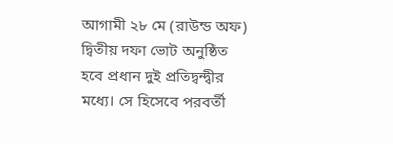আগামী ২৮ মে (রাউন্ড অফ) দ্বিতীয় দফা ভোট অনুষ্ঠিত হবে প্রধান দুই প্রতিদ্বন্দ্বীর মধ্যে। সে হিসেবে পরবর্তী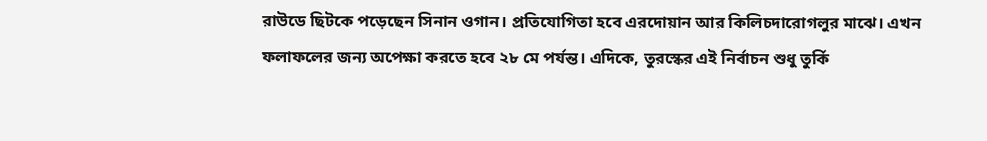রাউডে ছিটকে পড়েছেন সিনান ওগান। প্রতিযোগিতা হবে এরদোয়ান আর কিলিচদারোগলুর মাঝে। এখন ফলাফলের জন্য অপেক্ষা করতে হবে ২৮ মে পর্যন্ত। এদিকে, তুরস্কের এই নির্বাচন শুধু তুর্কি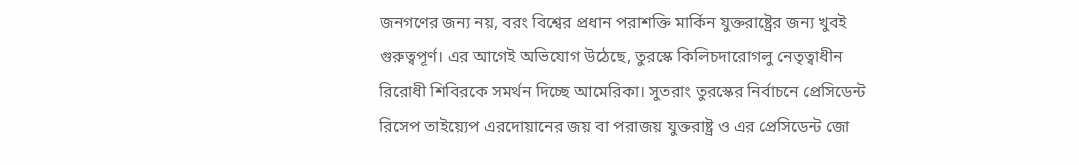জনগণের জন্য নয়, বরং বিশ্বের প্রধান পরাশক্তি মার্কিন যুক্তরাষ্ট্রের জন্য খুবই গুরুত্বপূর্ণ। এর আগেই অভিযোগ উঠেছে, তুরস্কে কিলিচদারোগলু নেতৃত্বাধীন রিরোধী শিবিরকে সমর্থন দিচ্ছে আমেরিকা। সুতরাং তুরস্কের নির্বাচনে প্রেসিডেন্ট রিসেপ তাইয়্যেপ এরদোয়ানের জয় বা পরাজয় যুক্তরাষ্ট্র ও এর প্রেসিডেন্ট জো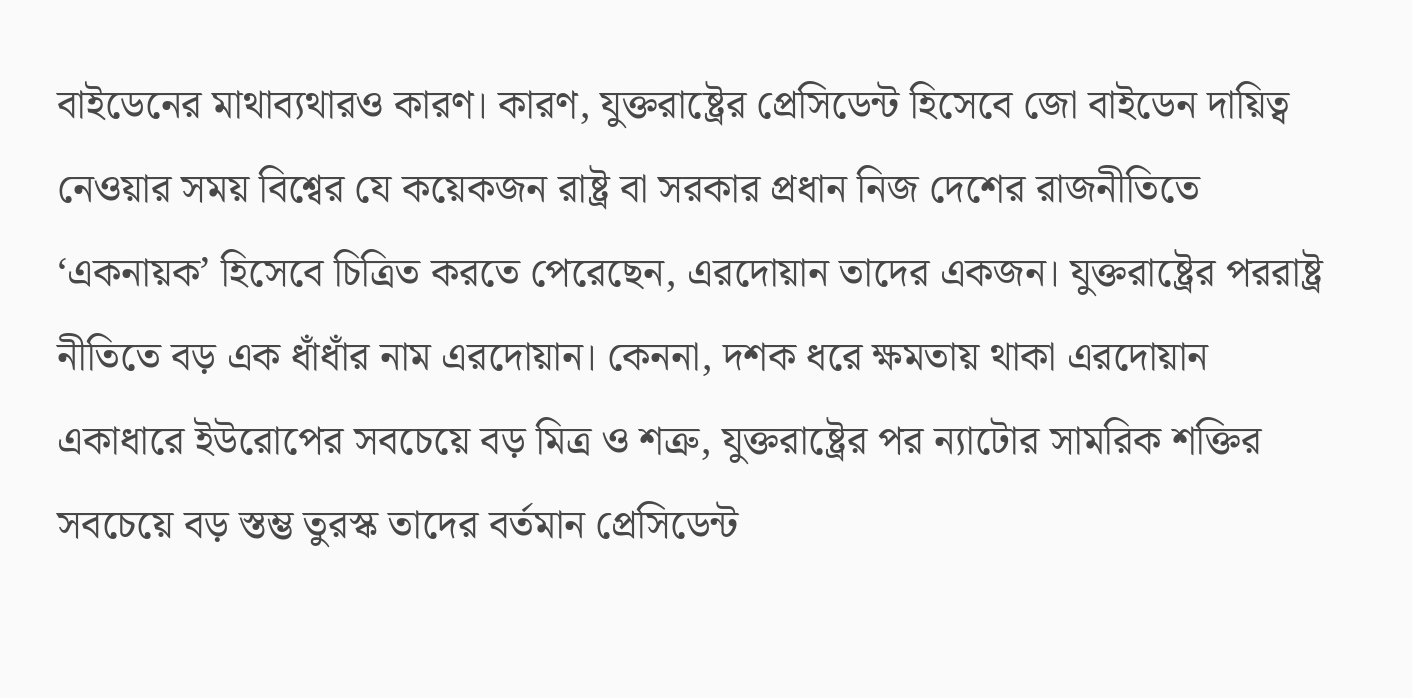বাইডেনের মাথাব্যথারও কারণ। কারণ, যুক্তরাষ্ট্রের প্রেসিডেন্ট হিসেবে জো বাইডেন দায়িত্ব নেওয়ার সময় বিশ্বের যে কয়েকজন রাষ্ট্র বা সরকার প্রধান নিজ দেশের রাজনীতিতে ‘একনায়ক’ হিসেবে চিত্রিত করতে পেরেছেন, এরদোয়ান তাদের একজন। যুক্তরাষ্ট্রের পররাষ্ট্র নীতিতে বড় এক ধাঁধাঁর নাম এরদোয়ান। কেননা, দশক ধরে ক্ষমতায় থাকা এরদোয়ান একাধারে ইউরোপের সবচেয়ে বড় মিত্র ও শত্রু, যুক্তরাষ্ট্রের পর ন্যাটোর সামরিক শক্তির সবচেয়ে বড় স্তম্ভ তুরস্ক তাদের বর্তমান প্রেসিডেন্ট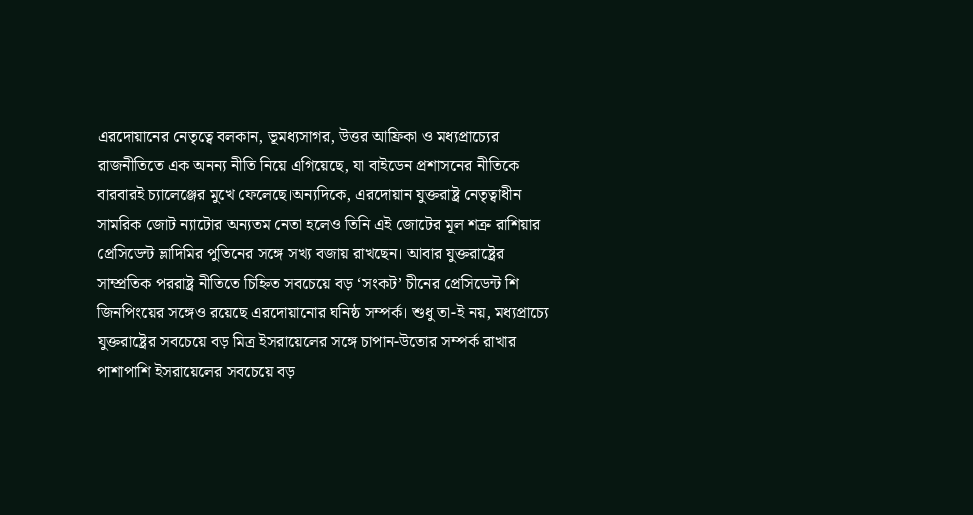এরদোয়ানের নেতৃত্বে বলকান, ভূমধ্যসাগর, উত্তর আফ্রিকা ও মধ্যপ্রাচ্যের রাজনীতিতে এক অনন্য নীতি নিয়ে এগিয়েছে, যা বাইডেন প্রশাসনের নীতিকে বারবারই চ্যালেঞ্জের মুখে ফেলেছে।অন্যদিকে, এরদোয়ান যুক্তরাষ্ট্র নেতৃত্বাধীন সামরিক জোট ন্যাটোর অন্যতম নেতা হলেও তিনি এই জোটের মূল শত্রু রাশিয়ার প্রেসিডেন্ট ভ্লাদিমির পুতিনের সঙ্গে সখ্য বজায় রাখছেন। আবার যুক্তরাষ্ট্রের সাম্প্রতিক পররাষ্ট্র নীতিতে চিহ্নিত সবচেয়ে বড় ‘সংকট’ চীনের প্রেসিডেন্ট শি জিনপিংয়ের সঙ্গেও রয়েছে এরদোয়ানোর ঘনিষ্ঠ সম্পর্ক। শুধু তা-ই নয়, মধ্যপ্রাচ্যে যুক্তরাষ্ট্রের সবচেয়ে বড় মিত্র ইসরায়েলের সঙ্গে চাপান-উতোর সম্পর্ক রাখার পাশাপাশি ইসরায়েলের সবচেয়ে বড়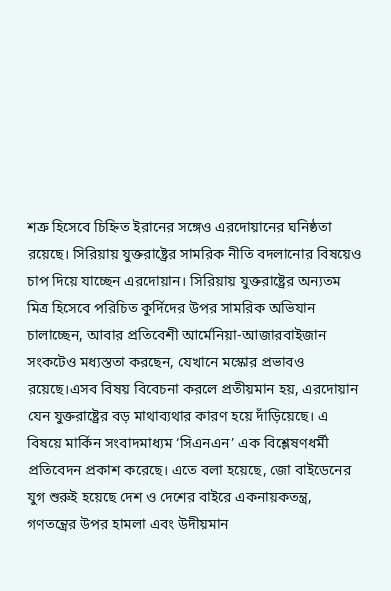শত্রু হিসেবে চিহ্নিত ইরানের সঙ্গেও এরদোয়ানের ঘনিষ্ঠতা রয়েছে। সিরিয়ায় যুক্তরাষ্ট্রের সামরিক নীতি বদলানোর বিষয়েও চাপ দিয়ে যাচ্ছেন এরদোয়ান। সিরিয়ায় যুক্তরাষ্ট্রের অন্যতম মিত্র হিসেবে পরিচিত কুর্দিদের উপর সামরিক অভিযান চালাচ্ছেন, আবার প্রতিবেশী আর্মেনিয়া-আজারবাইজান সংকটেও মধ্যস্ততা করছেন, যেখানে মস্কোর প্রভাবও রয়েছে।এসব বিষয় বিবেচনা করলে প্রতীয়মান হয়, এরদোয়ান যেন যুক্তরাষ্ট্রের বড় মাথাব্যথার কারণ হয়ে দাঁড়িয়েছে। এ বিষয়ে মার্কিন সংবাদমাধ্যম ‘সিএনএন’ এক বিশ্লেষণধর্মী প্রতিবেদন প্রকাশ করেছে। এতে বলা হয়েছে, জো বাইডেনের যুগ শুরুই হয়েছে দেশ ও দেশের বাইরে একনায়কতন্ত্র, গণতন্ত্রের উপর হামলা এবং উদীয়মান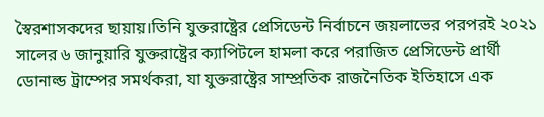স্বৈরশাসকদের ছায়ায়।তিনি যুক্তরাষ্ট্রের প্রেসিডেন্ট নির্বাচনে জয়লাভের পরপরই ২০২১ সালের ৬ জানুয়ারি যুক্তরাষ্ট্রের ক্যাপিটলে হামলা করে পরাজিত প্রেসিডেন্ট প্রার্থী ডোনাল্ড ট্রাম্পের সমর্থকরা, যা যুক্তরাষ্ট্রের সাম্প্রতিক রাজনৈতিক ইতিহাসে এক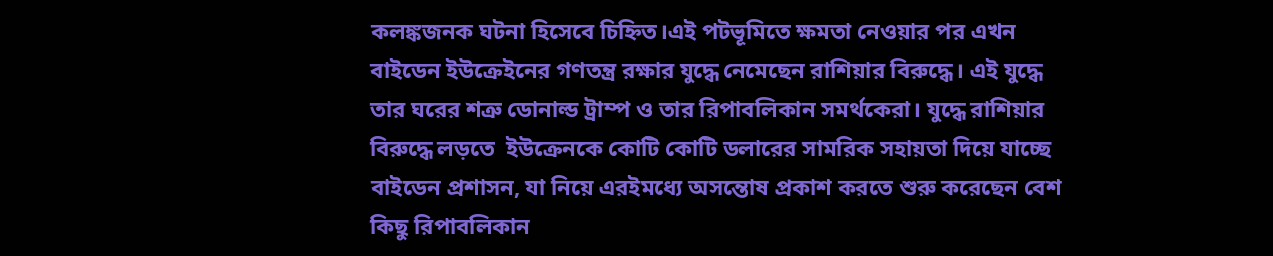কলঙ্কজনক ঘটনা হিসেবে চিহ্নিত।এই পটভূমিতে ক্ষমতা নেওয়ার পর এখন বাইডেন ইউক্রেইনের গণতন্ত্র রক্ষার যুদ্ধে নেমেছেন রাশিয়ার বিরুদ্ধে। এই যুদ্ধে তার ঘরের শত্রু ডোনাল্ড ট্রাম্প ও তার রিপাবলিকান সমর্থকেরা। যুদ্ধে রাশিয়ার বিরুদ্ধে লড়তে  ইউক্রেনকে কোটি কোটি ডলারের সামরিক সহায়তা দিয়ে যাচ্ছে বাইডেন প্রশাসন, যা নিয়ে এরইমধ্যে অসন্তোষ প্রকাশ করতে শুরু করেছেন বেশ কিছু রিপাবলিকান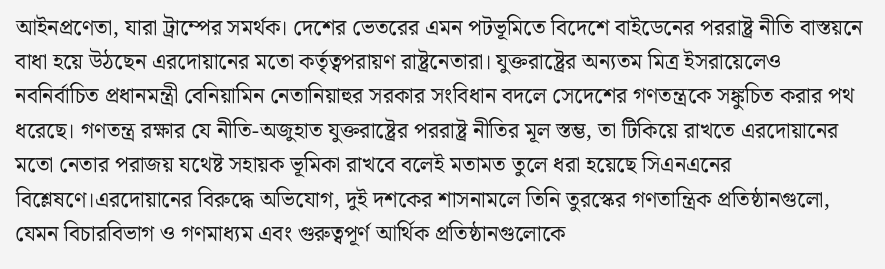আইনপ্রণেতা, যারা ট্রাম্পের সমর্থক। দেশের ভেতরের এমন পটভূমিতে বিদেশে বাইডেনের পররাষ্ট্র নীতি বাস্তয়নে বাধা হয়ে উঠছেন এরদোয়ানের মতো কর্তৃত্বপরায়ণ রাষ্ট্রনেতারা। যুক্তরাষ্ট্রের অন্যতম মিত্র ইসরায়েলেও নবনির্বাচিত প্রধানমন্ত্রী বেনিয়ামিন নেতানিয়াহুর সরকার সংবিধান বদলে সেদেশের গণতন্ত্রকে সঙ্কুচিত করার পথ ধরেছে। গণতন্ত্র রক্ষার যে নীতি-অজুহাত যুক্তরাষ্ট্রের পররাষ্ট্র নীতির মূল স্তম্ভ, তা টিকিয়ে রাখতে এরদোয়ানের মতো নেতার পরাজয় যথেষ্ট সহায়ক ভূমিকা রাখবে বলেই মতামত তুলে ধরা হয়েছে সিএনএনের বিশ্লেষণে।এরদোয়ানের বিরুদ্ধে অভিযোগ, দুই দশকের শাসনামলে তিনি তুরস্কের গণতান্ত্রিক প্রতিষ্ঠানগুলো, যেমন বিচারবিভাগ ও গণমাধ্যম এবং গুরুত্বপূর্ণ আর্থিক প্রতিষ্ঠানগুলোকে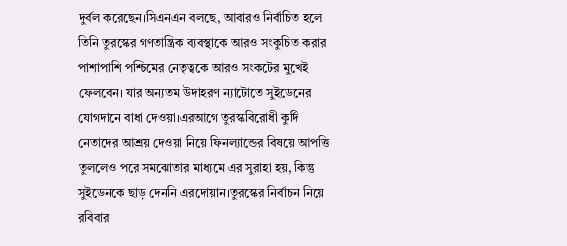দুর্বল করেছেন।সিএনএন বলছে, আবারও নির্বাচিত হলে তিনি তুরস্কের গণতান্ত্রিক ব্যবস্থাকে আরও সংকুচিত করার পাশাপাশি পশ্চিমের নেতৃত্বকে আরও সংকটের মুখেই ফেলবেন। যার অন্যতম উদাহরণ ন্যাটোতে সুইডেনের যোগদানে বাধা দেওয়া।এরআগে তুরস্কবিরোধী কুর্দি নেতাদের আশ্রয় দেওয়া নিয়ে ফিনল্যান্ডের বিষয়ে আপত্তি তুললেও পরে সমঝোতার মাধ্যমে এর সুরাহা হয়, কিন্তু সুইডেনকে ছাড় দেননি এরদোয়ান।তুরস্কের নির্বাচন নিয়ে রবিবার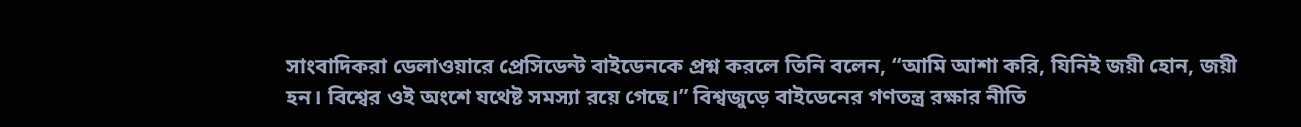সাংবাদিকরা ডেলাওয়ারে প্রেসিডেন্ট বাইডেনকে প্রশ্ন করলে তিনি বলেন, “আমি আশা করি, যিনিই জয়ী হোন, জয়ী হন। বিশ্বের ওই অংশে যথেষ্ট সমস্যা রয়ে গেছে।” বিশ্বজুড়ে বাইডেনের গণতন্ত্র রক্ষার নীতি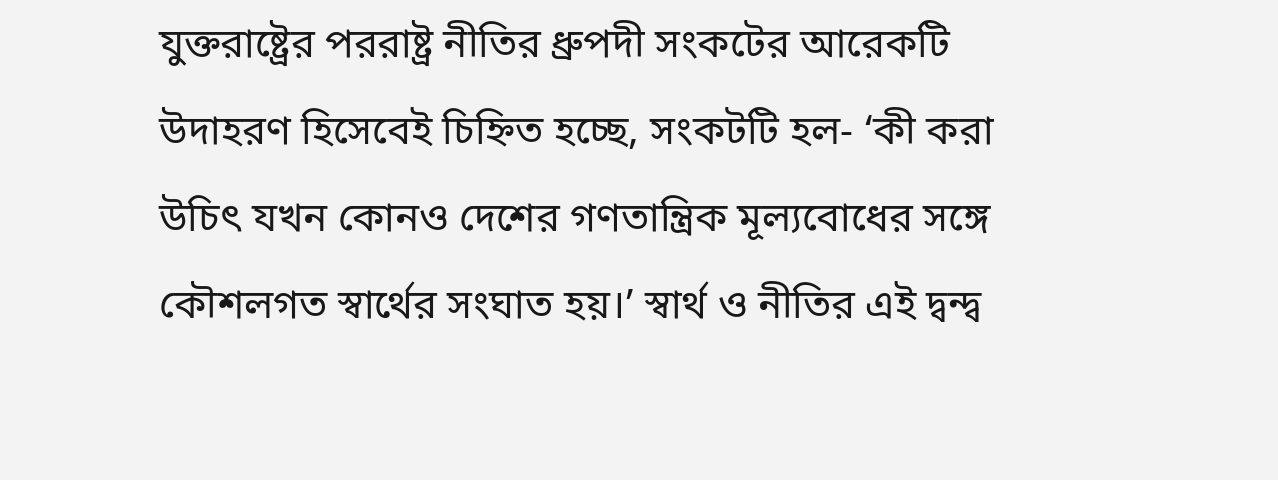যুক্তরাষ্ট্রের পররাষ্ট্র নীতির ধ্রুপদী সংকটের আরেকটি উদাহরণ হিসেবেই চিহ্নিত হচ্ছে, সংকটটি হল- ‘কী করা উচিৎ যখন কোনও দেশের গণতান্ত্রিক মূল্যবোধের সঙ্গে কৌশলগত স্বার্থের সংঘাত হয়।’ স্বার্থ ও নীতির এই দ্বন্দ্ব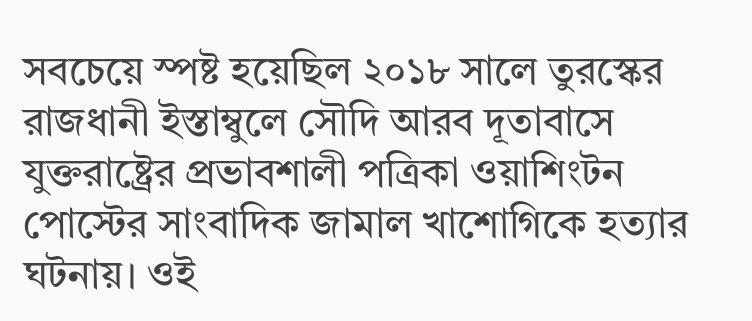সবচেয়ে স্পষ্ট হয়েছিল ২০১৮ সালে তুরস্কের রাজধানী ইস্তাম্বুলে সৌদি আরব দূতাবাসে যুক্তরাষ্ট্রের প্রভাবশালী পত্রিকা ওয়াশিংটন পোস্টের সাংবাদিক জামাল খাশোগিকে হত্যার ঘটনায়। ওই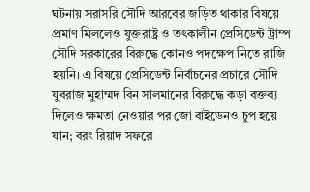ঘটনায় সরাসরি সৌদি আরবের জড়িত থাকার বিষয়ে প্রমাণ মিললেও যুক্তরাষ্ট্র ও তৎকালীন প্রেসিডেন্ট ট্রাম্প সৌদি সরকারের বিরুদ্ধে কোনও পদক্ষেপ নিতে রাজি হয়নি। এ বিষয়ে প্রেসিডেন্ট নির্বাচনের প্রচারে সৌদি যুবরাজ মুহাম্মদ বিন সালমানের বিরুদ্ধে কড়া বক্তব্য দিলেও ক্ষমতা নেওয়ার পর জো বাইডেনও চুপ হয়ে যান; বরং রিয়াদ সফরে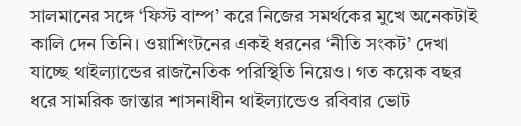সালমানের সঙ্গে ‘ফিস্ট বাম্প’ করে নিজের সমর্থকের মুখে অনেকটাই কালি দেন তিনি। ওয়াশিংটনের একই ধরনের ‘নীতি সংকট’ দেখা যাচ্ছে থাইল্যান্ডের রাজনৈতিক পরিস্থিতি নিয়েও। গত কয়েক বছর ধরে সামরিক জান্তার শাসনাধীন থাইল্যান্ডেও রবিবার ভোট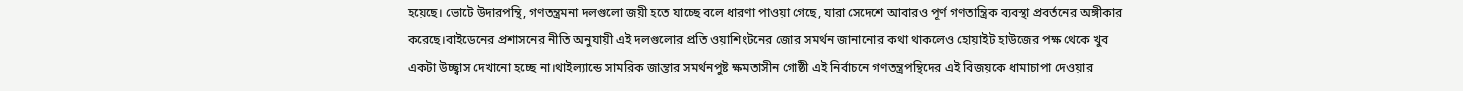হয়েছে। ভোটে উদারপন্থি, গণতন্ত্রমনা দলগুলো জয়ী হতে যাচ্ছে বলে ধারণা পাওয়া গেছে, যারা সেদেশে আবারও পূর্ণ গণতান্ত্রিক ব্যবস্থা প্রবর্তনের অঙ্গীকার করেছে।বাইডেনের প্রশাসনের নীতি অনুযায়ী এই দলগুলোর প্রতি ওয়াশিংটনের জোর সমর্থন জানানোর কথা থাকলেও হোয়াইট হাউজের পক্ষ থেকে খুব একটা উচ্ছ্বাস দেখানো হচ্ছে না।থাইল্যান্ডে সামরিক জান্তার সমর্থনপুষ্ট ক্ষমতাসীন গোষ্ঠী এই নির্বাচনে গণতন্ত্রপন্থিদের এই বিজয়কে ধামাচাপা দেওয়ার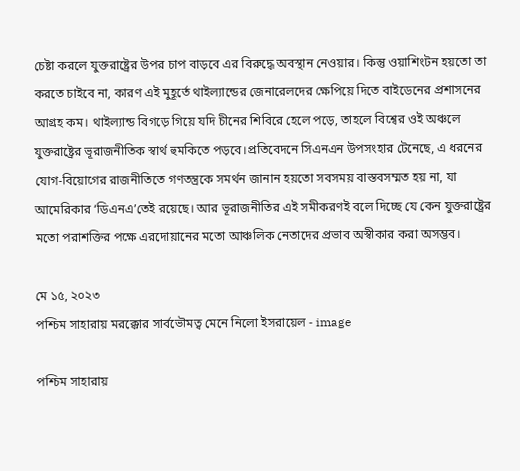চেষ্টা করলে যুক্তরাষ্ট্রের উপর চাপ বাড়বে এর বিরুদ্ধে অবস্থান নেওয়ার। কিন্তু ওয়াশিংটন হয়তো তা করতে চাইবে না, কারণ এই মুহূর্তে থাইল্যান্ডের জেনারেলদের ক্ষেপিয়ে দিতে বাইডেনের প্রশাসনের আগ্রহ কম। থাইল্যান্ড বিগড়ে গিয়ে যদি চীনের শিবিরে হেলে পড়ে, তাহলে বিশ্বের ওই অঞ্চলে যুক্তরাষ্ট্রের ভূরাজনীতিক স্বার্থ হুমকিতে পড়বে।প্রতিবেদনে সিএনএন উপসংহার টেনেছে, এ ধরনের যোগ-বিয়োগের রাজনীতিতে গণতন্ত্রকে সমর্থন জানান হয়তো সবসময় বাস্তবসম্মত হয় না, যা আমেরিকার ‘ডিএনএ’তেই রয়েছে। আর ভূরাজনীতির এই সমীকরণই বলে দিচ্ছে যে কেন যুক্তরাষ্ট্রের মতো পরাশক্তির পক্ষে এরদোয়ানের মতো আঞ্চলিক নেতাদের প্রভাব অস্বীকার করা অসম্ভব।

মে ১৫, ২০২৩
পশ্চিম সাহারায় মরক্কোর সার্বভৌমত্ব মেনে নিলো ইসরায়েল - image

পশ্চিম সাহারায়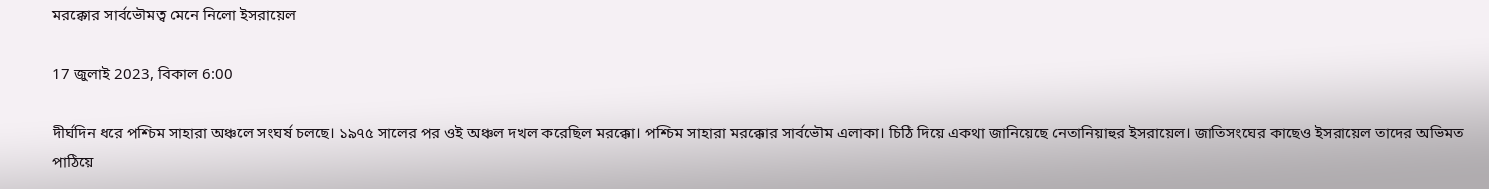মরক্কোর সার্বভৌমত্ব মেনে নিলো ইসরায়েল

17 জুলাই 2023, বিকাল 6:00

দীর্ঘদিন ধরে পশ্চিম সাহারা অঞ্চলে সংঘর্ষ চলছে। ১৯৭৫ সালের পর ওই অঞ্চল দখল করেছিল মরক্কো। পশ্চিম সাহারা মরক্কোর সার্বভৌম এলাকা। চিঠি দিয়ে একথা জানিয়েছে নেতানিয়াহুর ইসরায়েল। জাতিসংঘের কাছেও ইসরায়েল তাদের অভিমত পাঠিয়ে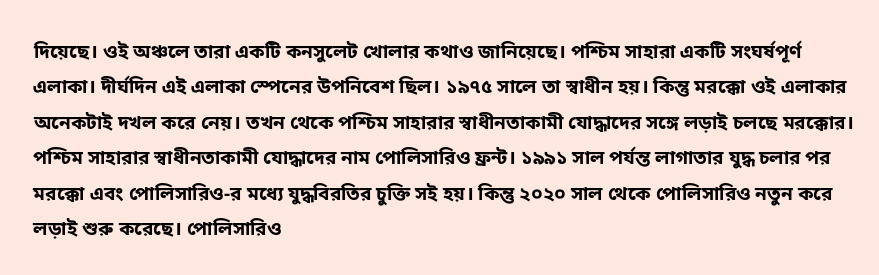দিয়েছে। ওই অঞ্চলে তারা একটি কনসুলেট খোলার কথাও জানিয়েছে। পশ্চিম সাহারা একটি সংঘর্ষপূর্ণ এলাকা। দীর্ঘদিন এই এলাকা স্পেনের উপনিবেশ ছিল। ১৯৭৫ সালে তা স্বাধীন হয়। কিন্তু মরক্কো ওই এলাকার অনেকটাই দখল করে নেয়। তখন থেকে পশ্চিম সাহারার স্বাধীনতাকামী যোদ্ধাদের সঙ্গে লড়াই চলছে মরক্কোর। পশ্চিম সাহারার স্বাধীনতাকামী যোদ্ধাদের নাম পোলিসারিও ফ্রন্ট। ১৯৯১ সাল পর্যন্ত লাগাতার যুদ্ধ চলার পর মরক্কো এবং পোলিসারিও-র মধ্যে যুদ্ধবিরতির চুক্তি সই হয়। কিন্তু ২০২০ সাল থেকে পোলিসারিও নতুন করে লড়াই শুরু করেছে। পোলিসারিও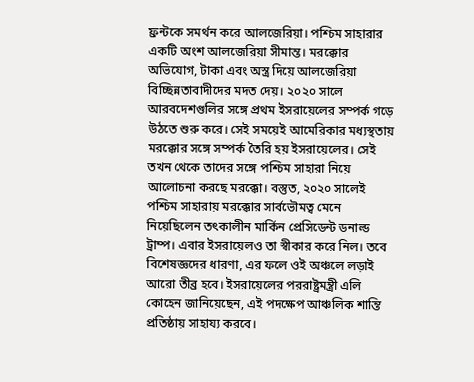ফ্রন্টকে সমর্থন করে আলজেরিয়া। পশ্চিম সাহারার একটি অংশ আলজেরিয়া সীমান্ত। মরক্কোর অভিযোগ, টাকা এবং অস্ত্র দিয়ে আলজেরিয়া বিচ্ছিন্নতাবাদীদের মদত দেয়। ২০২০ সালে আরবদেশগুলির সঙ্গে প্রথম ইসরায়েলের সম্পর্ক গড়ে উঠতে শুরু করে। সেই সময়েই আমেরিকার মধ্যস্থতায় মরক্কোর সঙ্গে সম্পর্ক তৈরি হয় ইসরায়েলের। সেই তখন থেকে তাদের সঙ্গে পশ্চিম সাহারা নিয়ে আলোচনা করছে মরক্কো। বস্তুত, ২০২০ সালেই পশ্চিম সাহারায় মরক্কোর সার্বভৌমত্ব মেনে নিয়েছিলেন তৎকালীন মার্কিন প্রেসিডেন্ট ডনাল্ড ট্রাম্প। এবার ইসরায়েলও তা স্বীকার করে নিল। তবে বিশেষজ্ঞদের ধারণা, এর ফলে ওই অঞ্চলে লড়াই আরো তীব্র হবে। ইসরায়েলের পররাষ্ট্রমন্ত্রী এলি কোহেন জানিয়েছেন, এই পদক্ষেপ আঞ্চলিক শান্তি প্রতিষ্ঠায় সাহায্য করবে।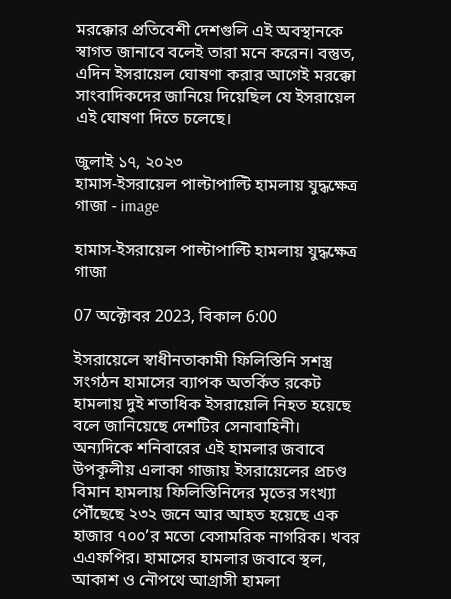মরক্কোর প্রতিবেশী দেশগুলি এই অবস্থানকে স্বাগত জানাবে বলেই তারা মনে করেন। বস্তুত, এদিন ইসরায়েল ঘোষণা করার আগেই মরক্কো সাংবাদিকদের জানিয়ে দিয়েছিল যে ইসরায়েল এই ঘোষণা দিতে চলেছে।

জুলাই ১৭, ২০২৩
হামাস-ইসরায়েল পাল্টাপাল্টি হামলায় যুদ্ধক্ষেত্র গাজা - image

হামাস-ইসরায়েল পাল্টাপাল্টি হামলায় যুদ্ধক্ষেত্র গাজা

07 অক্টোবর 2023, বিকাল 6:00

ইসরায়েলে স্বাধীনতাকামী ফিলিস্তিনি সশস্ত্র সংগঠন হামাসের ব্যাপক অতর্কিত রকেট হামলায় দুই শতাধিক ইসরায়েলি নিহত হয়েছে বলে জানিয়েছে দেশটির সেনাবাহিনী। অন্যদিকে শনিবারের এই হামলার জবাবে উপকূলীয় এলাকা গাজায় ইসরায়েলের প্রচণ্ড বিমান হামলায় ফিলিস্তিনিদের মৃতের সংখ্যা পৌঁছেছে ২৩২ জনে আর আহত হয়েছে এক হাজার ৭০০’র মতো বেসামরিক নাগরিক। খবর এএফপির। হামাসের হামলার জবাবে স্থল, আকাশ ও নৌপথে আগ্রাসী হামলা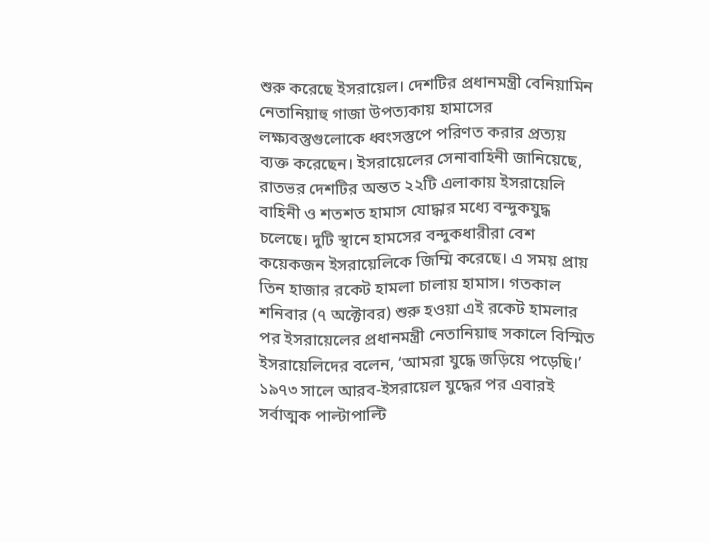শুরু করেছে ইসরায়েল। দেশটির প্রধানমন্ত্রী বেনিয়ামিন নেতানিয়াহু গাজা উপত্যকায় হামাসের লক্ষ্যবস্তুগুলোকে ধ্বংসস্তুপে পরিণত করার প্রত্যয় ব্যক্ত করেছেন। ইসরায়েলের সেনাবাহিনী জানিয়েছে, রাতভর দেশটির অন্তত ২২টি এলাকায় ইসরায়েলি বাহিনী ও শতশত হামাস যোদ্ধার মধ্যে বন্দুকযুদ্ধ চলেছে। দুটি স্থানে হামসের বন্দুকধারীরা বেশ কয়েকজন ইসরায়েলিকে জিম্মি করেছে। এ সময় প্রায় তিন হাজার রকেট হামলা চালায় হামাস। গতকাল শনিবার (৭ অক্টোবর) শুরু হওয়া এই রকেট হামলার পর ইসরায়েলের প্রধানমন্ত্রী নেতানিয়াহু সকালে বিস্মিত ইসরায়েলিদের বলেন, ‘আমরা যুদ্ধে জড়িয়ে পড়েছি।’ ১৯৭৩ সালে আরব-ইসরায়েল যুদ্ধের পর এবারই সর্বাত্মক পাল্টাপাল্টি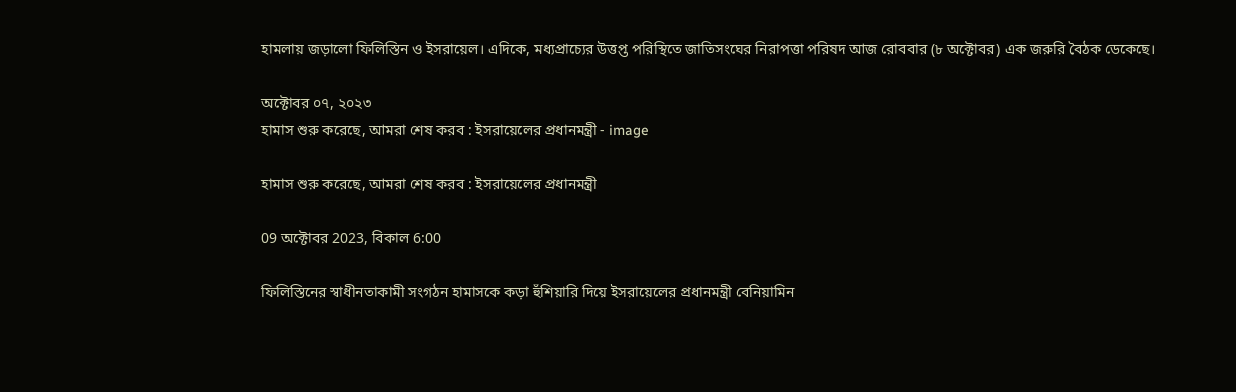হামলায় জড়ালো ফিলিস্তিন ও ইসরায়েল। এদিকে, মধ্যপ্রাচ্যের উত্তপ্ত পরিস্থিতে জাতিসংঘের নিরাপত্তা পরিষদ আজ রোববার (৮ অক্টোবর) এক জরুরি বৈঠক ডেকেছে।

অক্টোবর ০৭, ২০২৩
হামাস শুরু করেছে, আমরা শেষ করব : ইসরায়েলের প্রধানমন্ত্রী - image

হামাস শুরু করেছে, আমরা শেষ করব : ইসরায়েলের প্রধানমন্ত্রী

09 অক্টোবর 2023, বিকাল 6:00

ফিলিস্তিনের স্বাধীনতাকামী সংগঠন হামাসকে কড়া হুঁশিয়ারি দিয়ে ইসরায়েলের প্রধানমন্ত্রী বেনিয়ামিন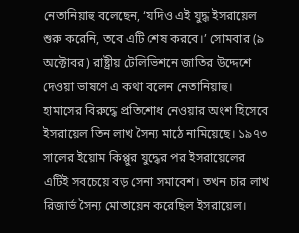নেতানিয়াহু বলেছেন, ‘যদিও এই যুদ্ধ ইসরায়েল শুরু করেনি, তবে এটি শেষ করবে।’ সোমবার (৯ অক্টোবর) রাষ্ট্রীয় টেলিভিশনে জাতির উদ্দেশে দেওয়া ভাষণে এ কথা বলেন নেতানিয়াহু। হামাসের বিরুদ্ধে প্রতিশোধ নেওয়ার অংশ হিসেবে ইসরায়েল তিন লাখ সৈন্য মাঠে নামিয়েছে। ১৯৭৩ সালের ইয়োম কিপ্পুর যুদ্ধের পর ইসরায়েলের এটিই সবচেয়ে বড় সেনা সমাবেশ। তখন চার লাখ রিজার্ভ সৈন্য মোতায়েন করেছিল ইসরায়েল।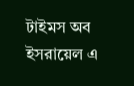টাইমস অব ইসরায়েল এ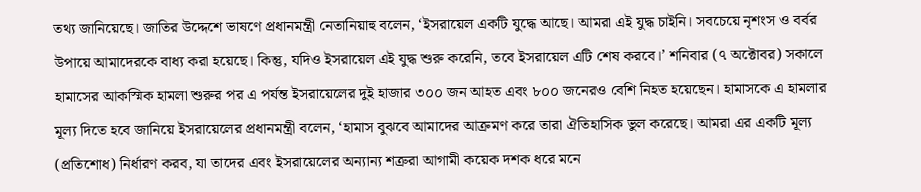তথ্য জানিয়েছে। জাতির উদ্দেশে ভাষণে প্রধানমন্ত্রী নেতানিয়াহু বলেন, ‘ইসরায়েল একটি যুদ্ধে আছে। আমরা এই যুদ্ধ চাইনি। সবচেয়ে নৃশংস ও বর্বর উপায়ে আমাদেরকে বাধ্য করা হয়েছে। কিন্তু, যদিও ইসরায়েল এই যুদ্ধ শুরু করেনি, তবে ইসরায়েল এটি শেষ করবে।’ শনিবার (৭ অক্টোবর) সকালে হামাসের আকস্মিক হামলা শুরুর পর এ পর্যন্ত ইসরায়েলের দুই হাজার ৩০০ জন আহত এবং ৮০০ জনেরও বেশি নিহত হয়েছেন। হামাসকে এ হামলার মূল্য দিতে হবে জানিয়ে ইসরায়েলের প্রধানমন্ত্রী বলেন, ‘হামাস বুঝবে আমাদের আক্রমণ করে তারা ঐতিহাসিক ভুল করেছে। আমরা এর একটি মূল্য (প্রতিশোধ) নির্ধারণ করব, যা তাদের এবং ইসরায়েলের অন্যান্য শত্রুরা আগামী কয়েক দশক ধরে মনে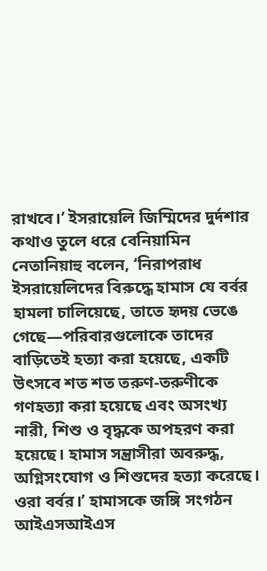রাখবে।’ ইসরায়েলি জিম্মিদের দুর্দশার কথাও তুলে ধরে বেনিয়ামিন নেতানিয়াহু বলেন, ‘নিরাপরাধ ইসরায়েলিদের বিরুদ্ধে হামাস যে বর্বর হামলা চালিয়েছে, তাতে হৃদয় ভেঙে গেছে—পরিবারগুলোকে তাদের বাড়িতেই হত্যা করা হয়েছে, একটি উৎসবে শত শত তরুণ-তরুণীকে গণহত্যা করা হয়েছে এবং অসংখ্য নারী, শিশু ও বৃদ্ধকে অপহরণ করা হয়েছে। হামাস সন্ত্রাসীরা অবরুদ্ধ, অগ্নিসংযোগ ও শিশুদের হত্যা করেছে। ওরা বর্বর।’ হামাসকে জঙ্গি সংগঠন আইএসআইএস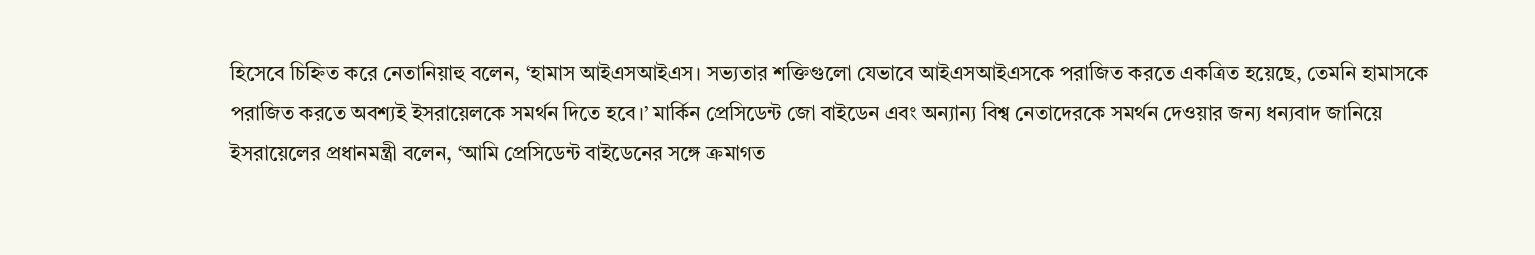হিসেবে চিহ্নিত করে নেতানিয়াহু বলেন, ‘হামাস আইএসআইএস। সভ্যতার শক্তিগুলো যেভাবে আইএসআইএসকে পরাজিত করতে একত্রিত হয়েছে, তেমনি হামাসকে পরাজিত করতে অবশ্যই ইসরায়েলকে সমর্থন দিতে হবে।’ মার্কিন প্রেসিডেন্ট জো বাইডেন এবং অন্যান্য বিশ্ব নেতাদেরকে সমর্থন দেওয়ার জন্য ধন্যবাদ জানিয়ে ইসরায়েলের প্রধানমন্ত্রী বলেন, ‘আমি প্রেসিডেন্ট বাইডেনের সঙ্গে ক্রমাগত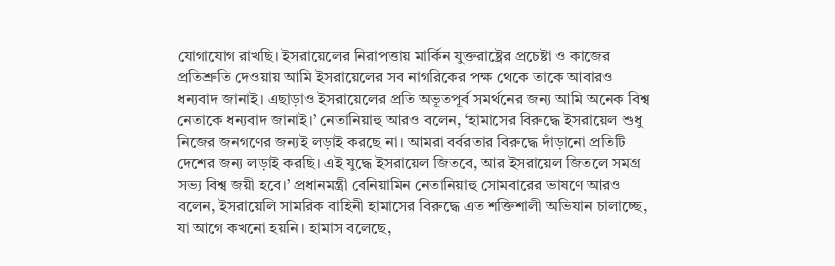যোগাযোগ রাখছি। ইসরায়েলের নিরাপত্তায় মার্কিন যুক্তরাষ্ট্রের প্রচেষ্টা ও কাজের প্রতিশ্রুতি দেওয়ায় আমি ইসরায়েলের সব নাগরিকের পক্ষ থেকে তাকে আবারও ধন্যবাদ জানাই। এছাড়াও ইসরায়েলের প্রতি অভূতপূর্ব সমর্থনের জন্য আমি অনেক বিশ্ব নেতাকে ধন্যবাদ জানাই।’ নেতানিয়াহু আরও বলেন, ‘হামাসের বিরুদ্ধে ইসরায়েল শুধু নিজের জনগণের জন্যই লড়াই করছে না। আমরা বর্বরতার বিরুদ্ধে দাঁড়ানো প্রতিটি দেশের জন্য লড়াই করছি। এই যুদ্ধে ইসরায়েল জিতবে, আর ইসরায়েল জিতলে সমগ্র সভ্য বিশ্ব জয়ী হবে।’ প্রধানমন্ত্রী বেনিয়ামিন নেতানিয়াহু সোমবারের ভাষণে আরও বলেন, ইসরায়েলি সামরিক বাহিনী হামাসের বিরুদ্ধে এত শক্তিশালী অভিযান চালাচ্ছে, যা আগে কখনো হয়নি। হামাস বলেছে,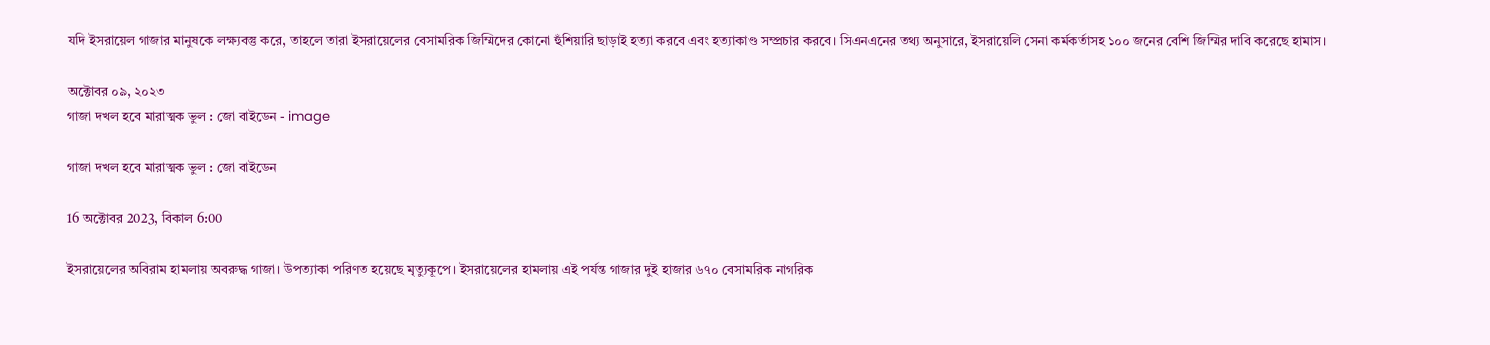যদি ইসরায়েল গাজার মানুষকে লক্ষ্যবস্তু করে, তাহলে তারা ইসরায়েলের বেসামরিক জিম্মিদের কোনো হুঁশিয়ারি ছাড়াই হত্যা করবে এবং হত্যাকাণ্ড সম্প্রচার করবে। সিএনএনের তথ্য অনুসারে, ইসরায়েলি সেনা কর্মকর্তাসহ ১০০ জনের বেশি জিম্মির দাবি করেছে হামাস।

অক্টোবর ০৯, ২০২৩
গাজা দখল হবে মারাত্মক ভুল : জো বাইডেন - image

গাজা দখল হবে মারাত্মক ভুল : জো বাইডেন

16 অক্টোবর 2023, বিকাল 6:00

ইসরায়েলের অবিরাম হামলায় অবরুদ্ধ গাজা। উপত্যাকা পরিণত হয়েছে মৃত্যুকূপে। ইসরায়েলের হামলায় এই পর্যন্ত গাজার দুই হাজার ৬৭০ বেসামরিক নাগরিক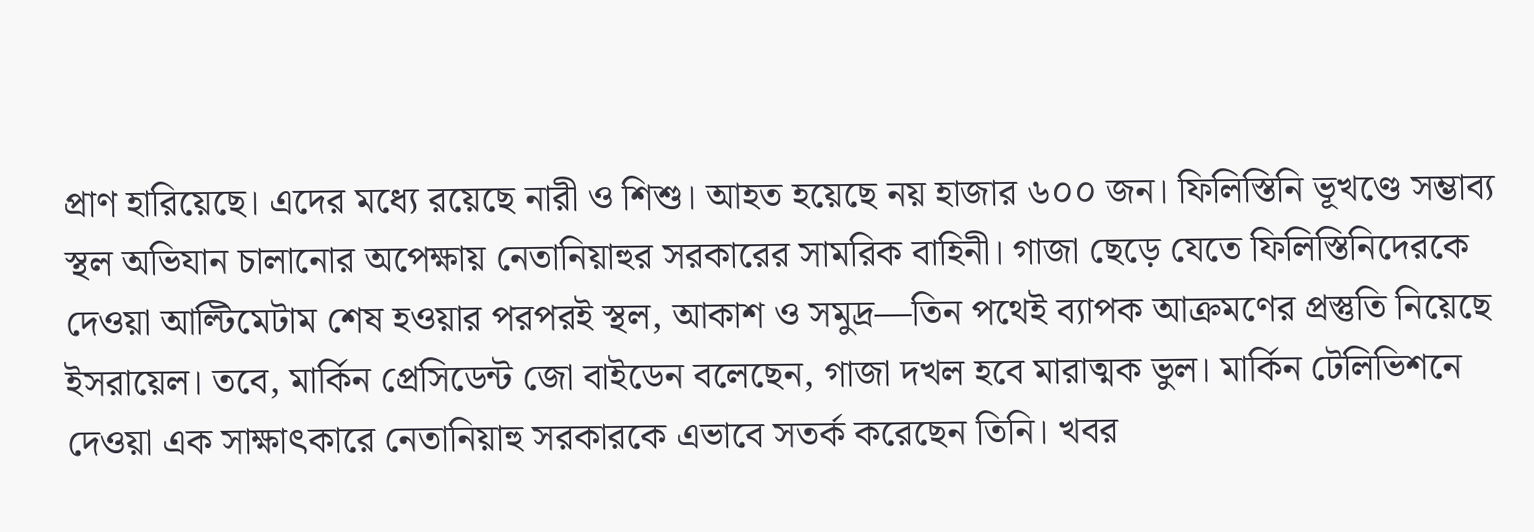প্রাণ হারিয়েছে। এদের মধ্যে রয়েছে নারী ও শিশু। আহত হয়েছে নয় হাজার ৬০০ জন। ফিলিস্তিনি ভূখণ্ডে সম্ভাব্য স্থল অভিযান চালানোর অপেক্ষায় নেতানিয়াহুর সরকারের সামরিক বাহিনী। গাজা ছেড়ে যেতে ফিলিস্তিনিদেরকে দেওয়া আল্টিমেটাম শেষ হওয়ার পরপরই স্থল, আকাশ ও সমুদ্র—তিন পথেই ব্যাপক আক্রমণের প্রস্তুতি নিয়েছে ইসরায়েল। তবে, মার্কিন প্রেসিডেন্ট জো বাইডেন বলেছেন, গাজা দখল হবে মারাত্মক ভুল। মার্কিন টেলিভিশনে দেওয়া এক সাক্ষাৎকারে নেতানিয়াহু সরকারকে এভাবে সতর্ক করেছেন তিনি। খবর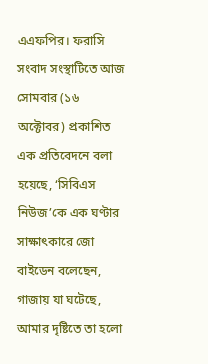এএফপির। ফরাসি সংবাদ সংস্থাটিতে আজ সোমবার (১৬ অক্টোবর) প্রকাশিত এক প্রতিবেদনে বলা হয়েছে, ‘সিবিএস নিউজ’কে এক ঘণ্টার সাক্ষাৎকারে জো বাইডেন বলেছেন, গাজায় যা ঘটেছে, আমার দৃষ্টিতে তা হলো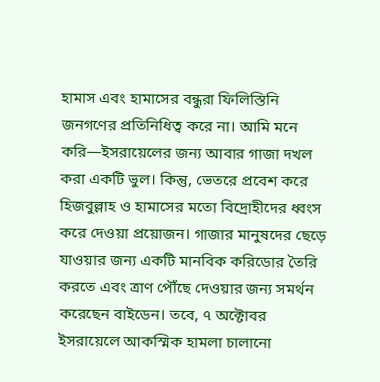হামাস এবং হামাসের বন্ধুরা ফিলিস্তিনি জনগণের প্রতিনিধিত্ব করে না। আমি মনে করি—ইসরায়েলের জন্য আবার গাজা দখল করা একটি ভুল। কিন্তু, ভেতরে প্রবেশ করে হিজবুল্লাহ ও হামাসের মতো বিদ্রোহীদের ধ্বংস করে দেওয়া প্রয়োজন। গাজার মানুষদের ছেড়ে যাওয়ার জন্য একটি মানবিক করিডোর তৈরি করতে এবং ত্রাণ পৌঁছে দেওয়ার জন্য সমর্থন করেছেন বাইডেন। তবে, ৭ অক্টোবর ইসরায়েলে আকস্মিক হামলা চালানো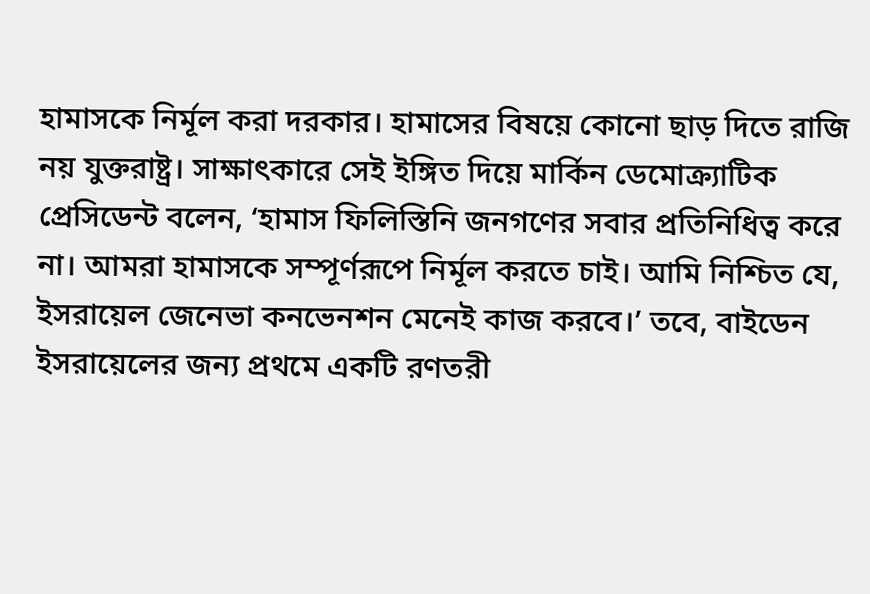হামাসকে নির্মূল করা দরকার। হামাসের বিষয়ে কোনো ছাড় দিতে রাজি নয় যুক্তরাষ্ট্র। সাক্ষাৎকারে সেই ইঙ্গিত দিয়ে মার্কিন ডেমোক্র্যাটিক প্রেসিডেন্ট বলেন, ‘হামাস ফিলিস্তিনি জনগণের সবার প্রতিনিধিত্ব করে না। আমরা হামাসকে সম্পূর্ণরূপে নির্মূল করতে চাই। আমি নিশ্চিত যে, ইসরায়েল জেনেভা কনভেনশন মেনেই কাজ করবে।’ তবে, বাইডেন ইসরায়েলের জন্য প্রথমে একটি রণতরী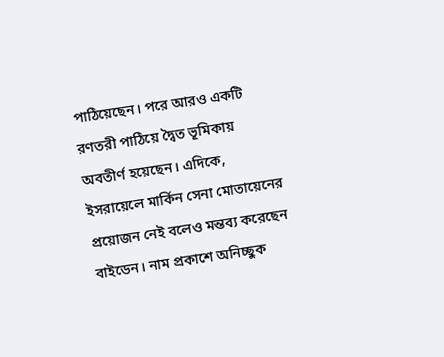পাঠিয়েছেন। পরে আরও একটি রণতরী পাঠিয়ে দ্বৈত ভূমিকায় অবতীর্ণ হয়েছেন। এদিকে, ইসরায়েলে মার্কিন সেনা মোতায়েনের প্রয়োজন নেই বলেও মন্তব্য করেছেন বাইডেন। নাম প্রকাশে অনিচ্ছুক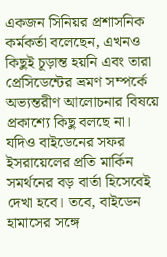একজন সিনিয়র প্রশাসনিক কর্মকর্তা বলেছেন, এখনও কিছুই চূড়ান্ত হয়নি এবং তারা প্রেসিডেন্টের ভ্রমণ সম্পর্কে অভ্যন্তরীণ আলোচনার বিষয়ে প্রকাশ্যে কিছু বলছে না। যদিও বাইডেনের সফর ইসরায়েলের প্রতি মার্কিন সমর্থনের বড় বার্তা হিসেবেই দেখা হবে। তবে, বাইডেন হামাসের সঙ্গে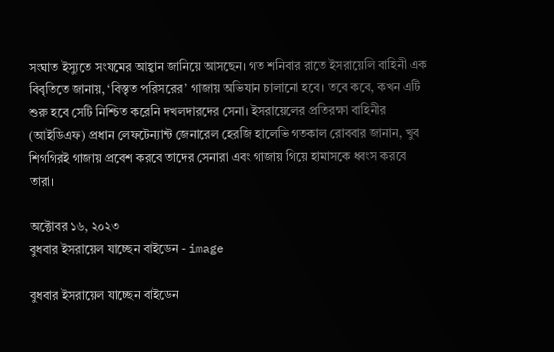সংঘাত ইস্যুতে সংযমের আহ্বান জানিয়ে আসছেন। গত শনিবার রাতে ইসরায়েলি বাহিনী এক বিবৃতিতে জানায়, ‘বিস্তৃত পরিসরের’ গাজায় অভিযান চালানো হবে। তবে কবে, কখন এটি শুরু হবে সেটি নিশ্চিত করেনি দখলদারদের সেনা। ইসরায়েলের প্রতিরক্ষা বাহিনীর (আইডিএফ) প্রধান লেফটেন্যান্ট জেনারেল হেরজি হালেভি গতকাল রোববার জানান, খুব শিগগিরই গাজায় প্রবেশ করবে তাদের সেনারা এবং গাজায় গিয়ে হামাসকে ধ্বংস করবে তারা।

অক্টোবর ১৬, ২০২৩
বুধবার ইসরায়েল যাচ্ছেন বাইডেন - image

বুধবার ইসরায়েল যাচ্ছেন বাইডেন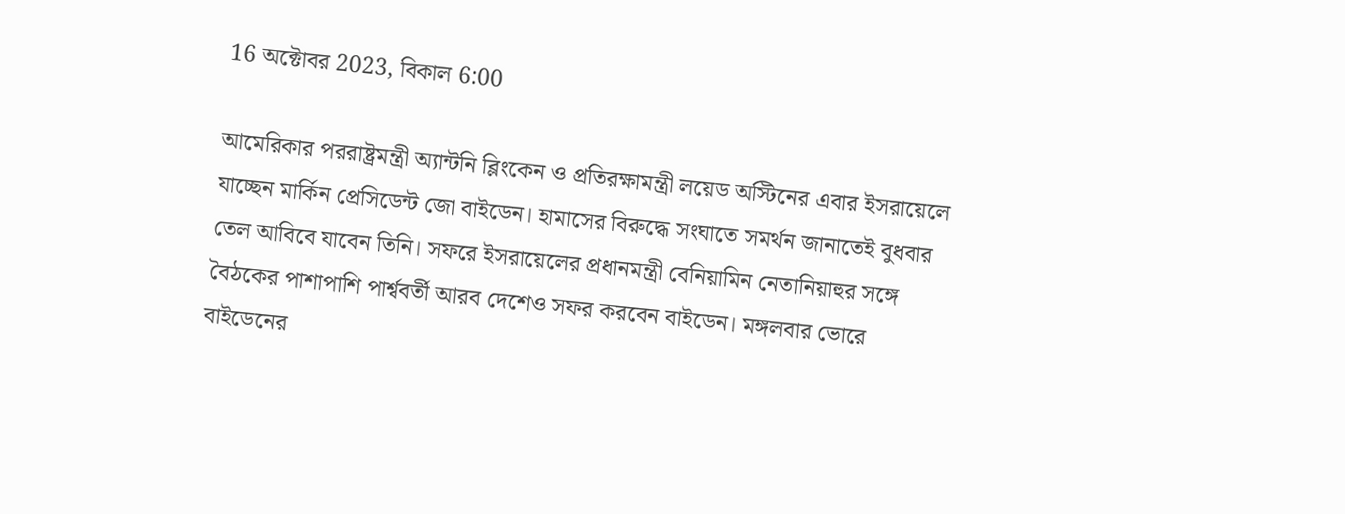16 অক্টোবর 2023, বিকাল 6:00

আমেরিকার পররাষ্ট্রমন্ত্রী অ্যান্টনি ব্লিংকেন ও প্রতিরক্ষামন্ত্রী লয়েড অস্টিনের এবার ইসরায়েলে যাচ্ছেন মার্কিন প্রেসিডেন্ট জো বাইডেন। হামাসের বিরুদ্ধে সংঘাতে সমর্থন জানাতেই বুধবার তেল আবিবে যাবেন তিনি। সফরে ইসরায়েলের প্রধানমন্ত্রী বেনিয়ামিন নেতানিয়াহুর সঙ্গে বৈঠকের পাশাপাশি পার্শ্ববর্তী আরব দেশেও সফর করবেন বাইডেন। মঙ্গলবার ভোরে বাইডেনের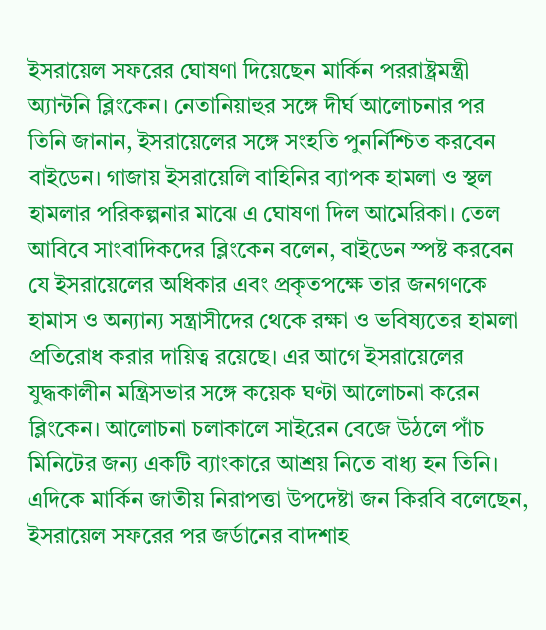ইসরায়েল সফরের ঘোষণা দিয়েছেন মার্কিন পররাষ্ট্রমন্ত্রী অ্যান্টনি ব্লিংকেন। নেতানিয়াহুর সঙ্গে দীর্ঘ আলোচনার পর তিনি জানান, ইসরায়েলের সঙ্গে সংহতি পুনর্নিশ্চিত করবেন বাইডেন। গাজায় ইসরায়েলি বাহিনির ব্যাপক হামলা ও স্থল হামলার পরিকল্পনার মাঝে এ ঘোষণা দিল আমেরিকা। তেল আবিবে সাংবাদিকদের ব্লিংকেন বলেন, বাইডেন স্পষ্ট করবেন যে ইসরায়েলের অধিকার এবং প্রকৃতপক্ষে তার জনগণকে হামাস ও অন্যান্য সন্ত্রাসীদের থেকে রক্ষা ও ভবিষ্যতের হামলা প্রতিরোধ করার দায়িত্ব রয়েছে। এর আগে ইসরায়েলের যুদ্ধকালীন মন্ত্রিসভার সঙ্গে কয়েক ঘণ্টা আলোচনা করেন ব্লিংকেন। আলোচনা চলাকালে সাইরেন বেজে উঠলে পাঁচ মিনিটের জন্য একটি ব্যাংকারে আশ্রয় নিতে বাধ্য হন তিনি। এদিকে মার্কিন জাতীয় নিরাপত্তা উপদেষ্টা জন কিরবি বলেছেন, ইসরায়েল সফরের পর জর্ডানের বাদশাহ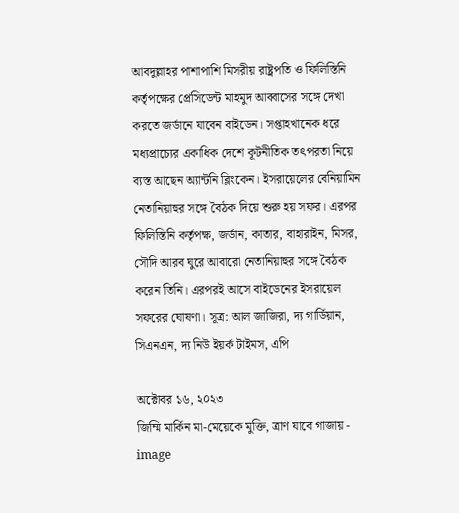আবদুল্লাহর পাশাপাশি মিসরীয় রাষ্ট্রপতি ও ফিলিস্তিনি কর্তৃপক্ষের প্রেসিডেন্ট মাহমুদ আব্বাসের সঙ্গে দেখা করতে জর্ডানে যাবেন বাইডেন। সপ্তাহখানেক ধরে মধ্যপ্রাচ্যের একাধিক দেশে কূটনীতিক তৎপরতা নিয়ে ব্যস্ত আছেন অ্যান্টনি ব্লিংকেন। ইসরায়েলের বেনিয়ামিন নেতানিয়াহুর সঙ্গে বৈঠক দিয়ে শুরু হয় সফর। এরপর ফিলিস্তিনি কর্তৃপক্ষ, জর্ডান, কাতার, বাহারাইন, মিসর, সৌদি আরব ঘুরে আবারো নেতানিয়াহুর সঙ্গে বৈঠক করেন তিনি। এরপরই আসে বাইডেনের ইসরায়েল সফরের ঘোষণা। সূত্র: আল জাজিরা, দ্য গার্ডিয়ান, সিএনএন, দ্য নিউ ইয়র্ক টাইমস, এপি

অক্টোবর ১৬, ২০২৩
জিম্মি মার্কিন মা-মেয়েকে মুক্তি, ত্রাণ যাবে গাজায় - image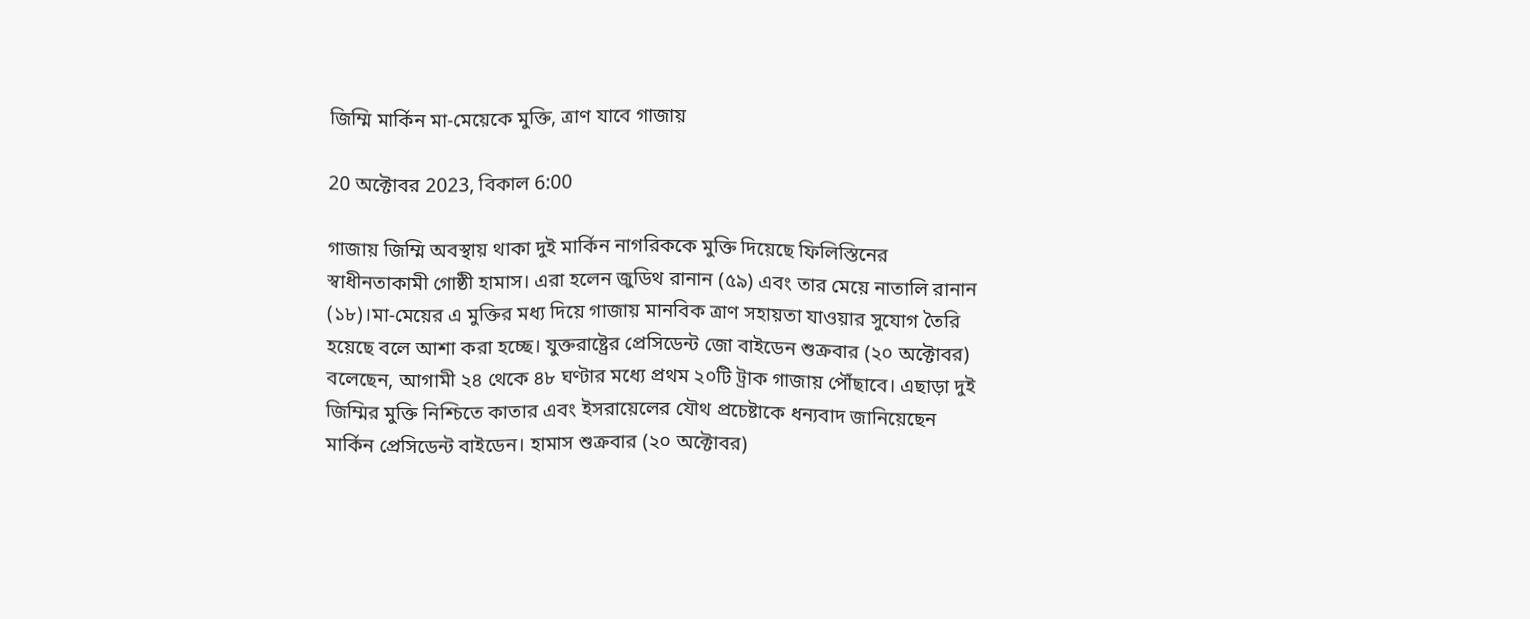জিম্মি মার্কিন মা-মেয়েকে মুক্তি, ত্রাণ যাবে গাজায়

20 অক্টোবর 2023, বিকাল 6:00

গাজায় জিম্মি অবস্থায় থাকা দুই মার্কিন নাগরিককে মুক্তি দিয়েছে ফিলিস্তিনের স্বাধীনতাকামী গোষ্ঠী হামাস। এরা হলেন জুডিথ রানান (৫৯) এবং তার মেয়ে নাতালি রানান (১৮)।মা-মেয়ের এ মুক্তির মধ্য দিয়ে গাজায় মানবিক ত্রাণ সহায়তা যাওয়ার সুযোগ তৈরি হয়েছে বলে আশা করা হচ্ছে। যুক্তরাষ্ট্রের প্রেসিডেন্ট জো বাইডেন শুক্রবার (২০ অক্টোবর) বলেছেন, আগামী ২৪ থেকে ৪৮ ঘণ্টার মধ্যে প্রথম ২০টি ট্রাক গাজায় পৌঁছাবে। এছাড়া দুই জিম্মির মুক্তি নিশ্চিতে কাতার এবং ইসরায়েলের যৌথ প্রচেষ্টাকে ধন্যবাদ জানিয়েছেন মার্কিন প্রেসিডেন্ট বাইডেন। হামাস শুক্রবার (২০ অক্টোবর)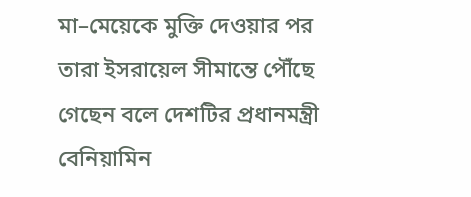মা–মেয়েকে মুক্তি দেওয়ার পর তারা ইসরায়েল সীমান্তে পৌঁছে গেছেন বলে দেশটির প্রধানমন্ত্রী বেনিয়ামিন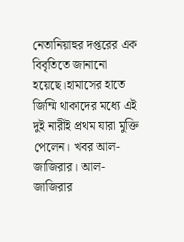নেতানিয়াহুর দপ্তরের এক বিবৃতিতে জানানো হয়েছে।হামাসের হাতে জিম্মি থাকাদের মধ্যে এই দুই নারীই প্রথম যারা মুক্তি পেলেন। খবর আল-জাজিরার। আল-জাজিরার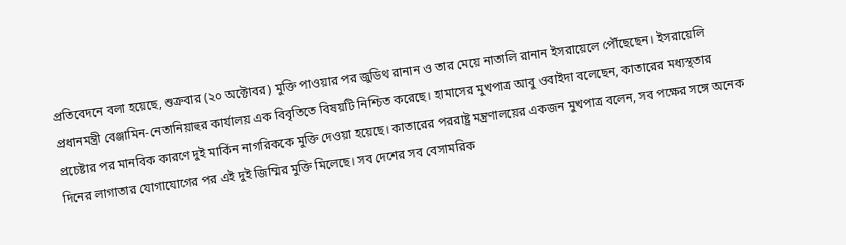প্রতিবেদনে বলা হয়েছে, শুক্রবার (২০ অক্টোবর) মুক্তি পাওয়ার পর জুডিথ রানান ও তার মেয়ে নাতালি রানান ইসরায়েলে পৌঁছেছেন। ইসরায়েলি প্রধানমন্ত্রী বেঞ্জামিন-নেতানিয়াহুর কার্যালয় এক বিবৃতিতে বিষয়টি নিশ্চিত করেছে। হামাসের মুখপাত্র আবু ওবাইদা বলেছেন, কাতারের মধ্যস্থতার প্রচেষ্টার পর মানবিক কারণে দুই মার্কিন নাগরিককে মুক্তি দেওয়া হয়েছে। কাতারের পররাষ্ট্র মন্ত্রণালয়ের একজন মুখপাত্র বলেন, সব পক্ষের সঙ্গে অনেক দিনের লাগাতার যোগাযোগের পর এই দুই জিম্মির মুক্তি মিলেছে। সব দেশের সব বেসামরিক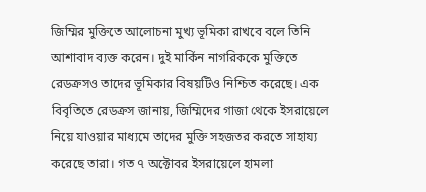জিম্মির মুক্তিতে আলোচনা মুখ্য ভূমিকা রাখবে বলে তিনি আশাবাদ ব্যক্ত করেন। দুই মার্কিন নাগরিককে মুক্তিতে রেডক্রসও তাদের ভূমিকার বিষয়টিও নিশ্চিত করেছে। এক বিবৃতিতে রেডক্রস জানায়, জিম্মিদের গাজা থেকে ইসরায়েলে নিয়ে যাওয়ার মাধ্যমে তাদের মুক্তি সহজতর করতে সাহায্য করেছে তারা। গত ৭ অক্টোবর ইসরায়েলে হামলা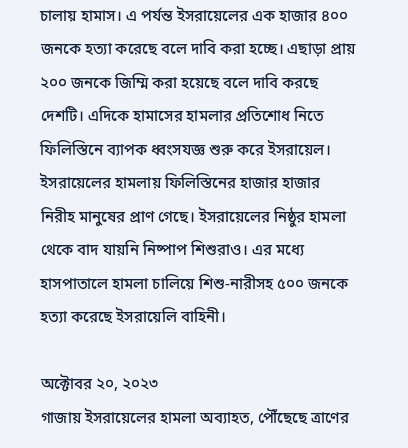চালায় হামাস। এ পর্যন্ত ইসরায়েলের এক হাজার ৪০০ জনকে হত্যা করেছে বলে দাবি করা হচ্ছে। এছাড়া প্রায় ২০০ জনকে জিম্মি করা হয়েছে বলে দাবি করছে দেশটি। এদিকে হামাসের হামলার প্রতিশোধ নিতে ফিলিস্তিনে ব্যাপক ধ্বংসযজ্ঞ শুরু করে ইসরায়েল। ইসরায়েলের হামলায় ফিলিস্তিনের হাজার হাজার নিরীহ মানুষের প্রাণ গেছে। ইসরায়েলের নিষ্ঠুর হামলা থেকে বাদ যায়নি নিষ্পাপ শিশুরাও। এর মধ্যে হাসপাতালে হামলা চালিয়ে শিশু-নারীসহ ৫০০ জনকে হত্যা করেছে ইসরায়েলি বাহিনী।

অক্টোবর ২০, ২০২৩
গাজায় ইসরায়েলের হামলা অব্যাহত, পৌঁছেছে ত্রাণের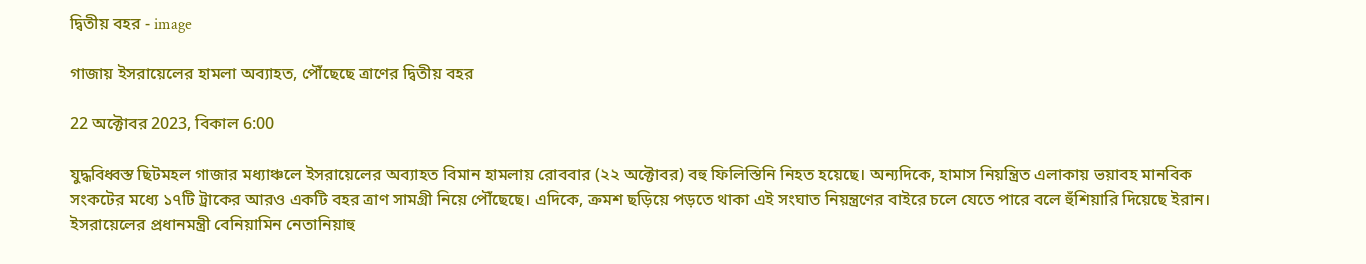দ্বিতীয় বহর - image

গাজায় ইসরায়েলের হামলা অব্যাহত, পৌঁছেছে ত্রাণের দ্বিতীয় বহর

22 অক্টোবর 2023, বিকাল 6:00

যুদ্ধবিধ্বস্ত ছিটমহল গাজার মধ্যাঞ্চলে ইসরায়েলের অব্যাহত বিমান হামলায় রোববার (২২ অক্টোবর) বহু ফিলিস্তিনি নিহত হয়েছে। অন্যদিকে, হামাস নিয়ন্ত্রিত এলাকায় ভয়াবহ মানবিক সংকটের মধ্যে ১৭টি ট্রাকের আরও একটি বহর ত্রাণ সামগ্রী নিয়ে পৌঁছেছে। এদিকে, ক্রমশ ছড়িয়ে পড়তে থাকা এই সংঘাত নিয়ন্ত্রণের বাইরে চলে যেতে পারে বলে হুঁশিয়ারি দিয়েছে ইরান। ইসরায়েলের প্রধানমন্ত্রী বেনিয়ামিন নেতানিয়াহু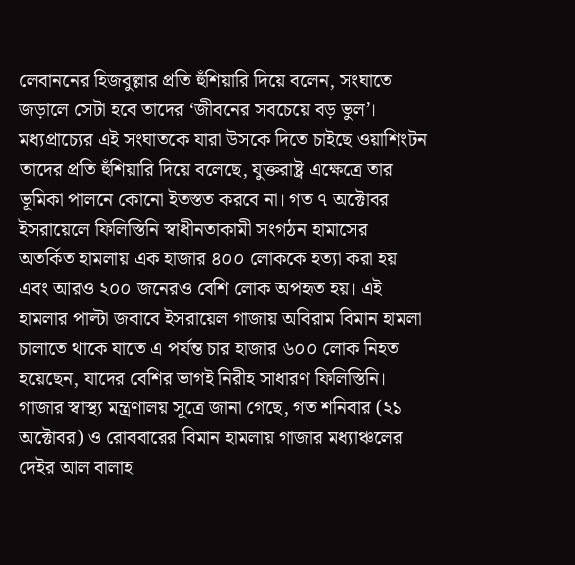লেবাননের হিজবুল্লার প্রতি হুঁশিয়ারি দিয়ে বলেন, সংঘাতে জড়ালে সেটা হবে তাদের ‘জীবনের সবচেয়ে বড় ভুল’। মধ্যপ্রাচ্যের এই সংঘাতকে যারা উসকে দিতে চাইছে ওয়াশিংটন তাদের প্রতি হুঁশিয়ারি দিয়ে বলেছে, যুক্তরাষ্ট্র এক্ষেত্রে তার ভূমিকা পালনে কোনো ইতস্তত করবে না। গত ৭ অক্টোবর ইসরায়েলে ফিলিস্তিনি স্বাধীনতাকামী সংগঠন হামাসের অতর্কিত হামলায় এক হাজার ৪০০ লোককে হত্যা করা হয় এবং আরও ২০০ জনেরও বেশি লোক অপহৃত হয়। এই হামলার পাল্টা জবাবে ইসরায়েল গাজায় অবিরাম বিমান হামলা চালাতে থাকে যাতে এ পর্যন্ত চার হাজার ৬০০ লোক নিহত হয়েছেন, যাদের বেশির ভাগই নিরীহ সাধারণ ফিলিস্তিনি। গাজার স্বাস্থ্য মন্ত্রণালয় সূত্রে জানা গেছে, গত শনিবার (২১ অক্টোবর) ও রোববারের বিমান হামলায় গাজার মধ্যাঞ্চলের দেইর আল বালাহ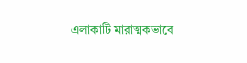এলাকাটি মারাত্মকভাবে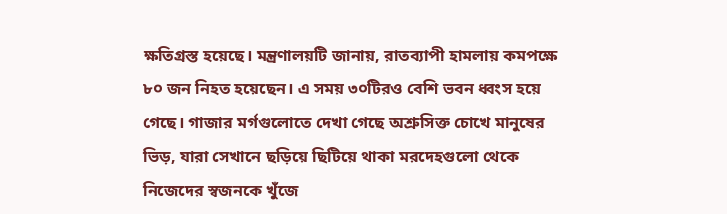ক্ষতিগ্রস্ত হয়েছে। মন্ত্রণালয়টি জানায়, রাতব্যাপী হামলায় কমপক্ষে ৮০ জন নিহত হয়েছেন। এ সময় ৩০টিরও বেশি ভবন ধ্বংস হয়ে গেছে। গাজার মর্গগুলোতে দেখা গেছে অশ্রুসিক্ত চোখে মানুষের ভিড়, যারা সেখানে ছড়িয়ে ছিটিয়ে থাকা মরদেহগুলো থেকে নিজেদের স্বজনকে খুঁজে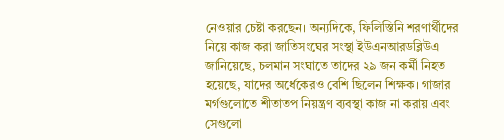নেওয়ার চেষ্টা করছেন। অন্যদিকে, ফিলিস্তিনি শরণার্থীদের নিয়ে কাজ করা জাতিসংঘের সংস্থা ইউএনআরডব্লিউএ জানিয়েছে, চলমান সংঘাতে তাদের ২৯ জন কর্মী নিহত হয়েছে, যাদের অর্ধেকেরও বেশি ছিলেন শিক্ষক। গাজার মর্গগুলোতে শীতাতপ নিয়ন্ত্রণ ব্যবস্থা কাজ না করায় এবং সেগুলো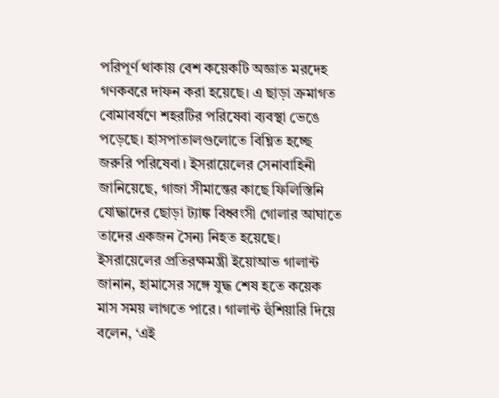পরিপূর্ণ থাকায় বেশ কয়েকটি অজ্ঞাত মরদেহ গণকবরে দাফন করা হয়েছে। এ ছাড়া ক্রমাগত বোমাবর্ষণে শহরটির পরিষেবা ব্যবস্থা ভেঙে পড়েছে। হাসপাতালগুলোতে বিঘ্নিত হচ্ছে জরুরি পরিষেবা। ইসরায়েলের সেনাবাহিনী জানিয়েছে, গাজা সীমান্তের কাছে ফিলিস্তিনি যোদ্ধাদের ছোড়া ট্যাঙ্ক বিধ্বংসী গোলার আঘাতে তাদের একজন সৈন্য নিহত হয়েছে। ইসরায়েলের প্রতিরক্ষমন্ত্রী ইয়োআভ গালান্ট জানান, হামাসের সঙ্গে যুদ্ধ শেষ হতে কয়েক মাস সময় লাগতে পারে। গালান্ট হুঁশিয়ারি দিয়ে বলেন, ‘এই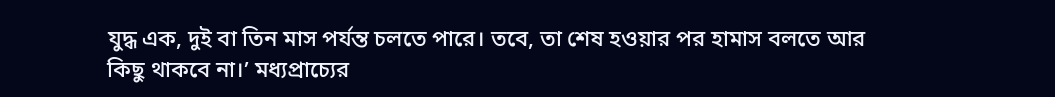যুদ্ধ এক, দুই বা তিন মাস পর্যন্ত চলতে পারে। তবে, তা শেষ হওয়ার পর হামাস বলতে আর কিছু থাকবে না।’ মধ্যপ্রাচ্যের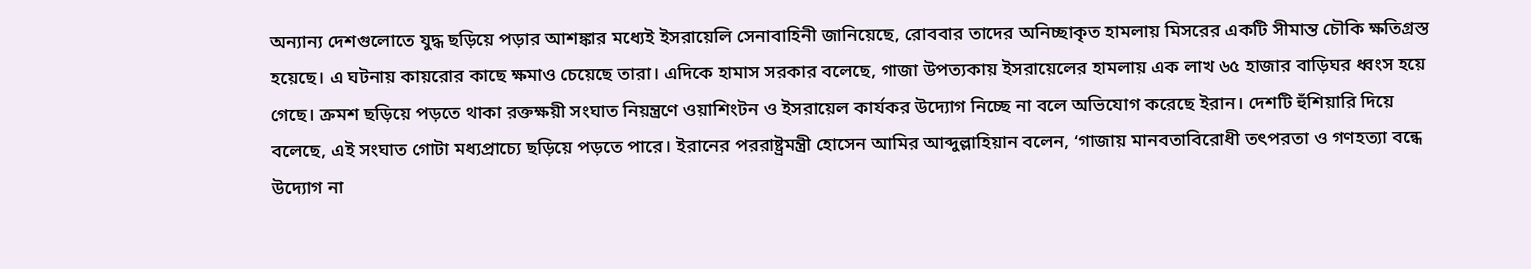অন্যান্য দেশগুলোতে যুদ্ধ ছড়িয়ে পড়ার আশঙ্কার মধ্যেই ইসরায়েলি সেনাবাহিনী জানিয়েছে, রোববার তাদের অনিচ্ছাকৃত হামলায় মিসরের একটি সীমান্ত চৌকি ক্ষতিগ্রস্ত হয়েছে। এ ঘটনায় কায়রোর কাছে ক্ষমাও চেয়েছে তারা। এদিকে হামাস সরকার বলেছে, গাজা উপত্যকায় ইসরায়েলের হামলায় এক লাখ ৬৫ হাজার বাড়িঘর ধ্বংস হয়ে গেছে। ক্রমশ ছড়িয়ে পড়তে থাকা রক্তক্ষয়ী সংঘাত নিয়ন্ত্রণে ওয়াশিংটন ও ইসরায়েল কার্যকর উদ্যোগ নিচ্ছে না বলে অভিযোগ করেছে ইরান। দেশটি হুঁশিয়ারি দিয়ে বলেছে, এই সংঘাত গোটা মধ্যপ্রাচ্যে ছড়িয়ে পড়তে পারে। ইরানের পররাষ্ট্রমন্ত্রী হোসেন আমির আব্দুল্লাহিয়ান বলেন, ‘গাজায় মানবতাবিরোধী তৎপরতা ও গণহত্যা বন্ধে উদ্যোগ না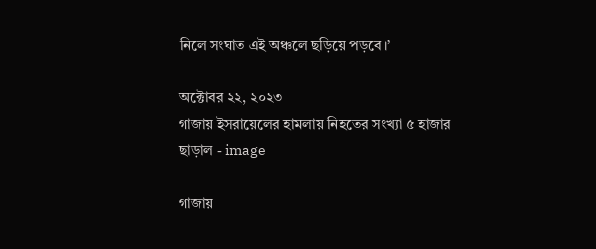নিলে সংঘাত এই অঞ্চলে ছড়িয়ে পড়বে।’

অক্টোবর ২২, ২০২৩
গাজায় ইসরায়েলের হামলায় নিহতের সংখ্যা ৫ হাজার ছাড়াল - image

গাজায়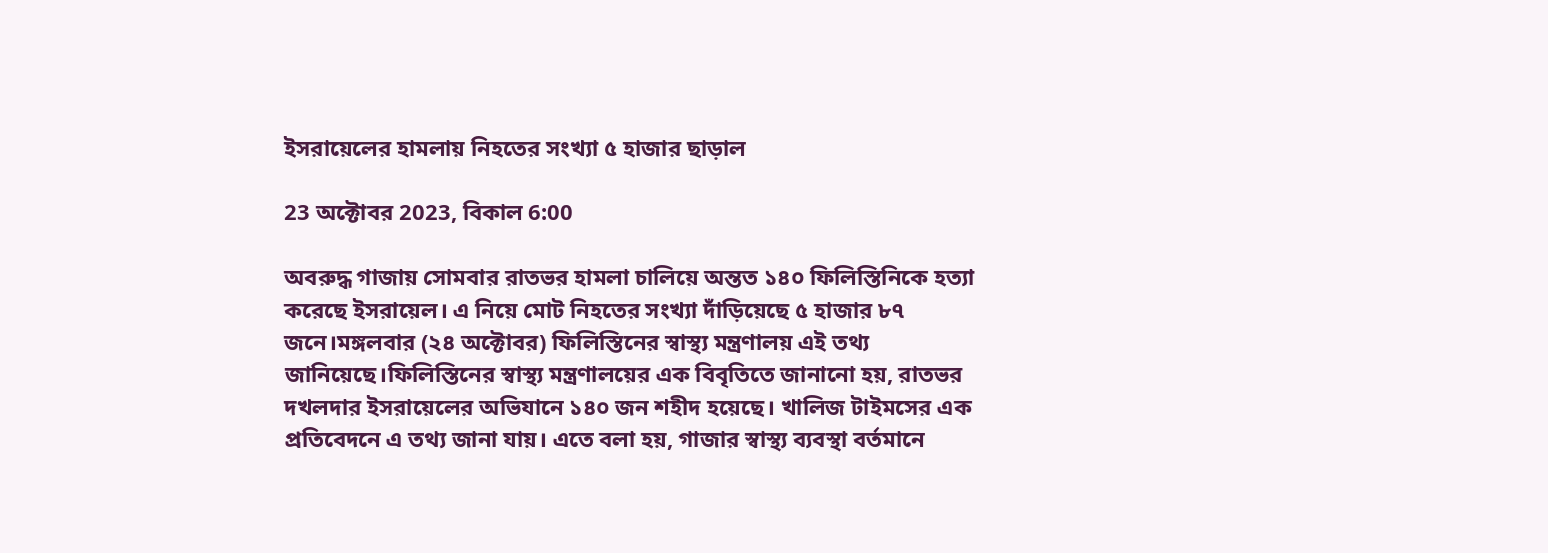ইসরায়েলের হামলায় নিহতের সংখ্যা ৫ হাজার ছাড়াল

23 অক্টোবর 2023, বিকাল 6:00

অবরুদ্ধ গাজায় সোমবার রাতভর হামলা চালিয়ে অন্তত ১৪০ ফিলিস্তিনিকে হত্যা করেছে ইসরায়েল। এ নিয়ে মোট নিহতের সংখ্যা দাঁড়িয়েছে ৫ হাজার ৮৭ জনে।মঙ্গলবার (২৪ অক্টোবর) ফিলিস্তিনের স্বাস্থ্য মন্ত্রণালয় এই তথ্য জানিয়েছে।ফিলিস্তিনের স্বাস্থ্য মন্ত্রণালয়ের এক বিবৃতিতে জানানো হয়, রাতভর দখলদার ইসরায়েলের অভিযানে ১৪০ জন শহীদ হয়েছে। খালিজ টাইমসের এক প্রতিবেদনে এ তথ্য জানা যায়। এতে বলা হয়, গাজার স্বাস্থ্য ব্যবস্থা বর্তমানে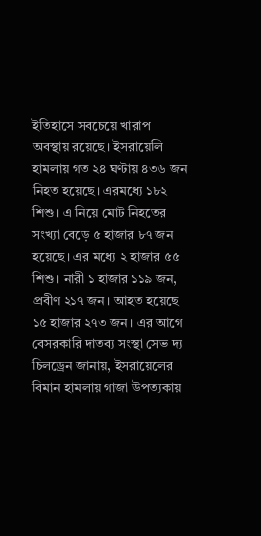ইতিহাসে সবচেয়ে খারাপ অবস্থায় রয়েছে। ইসরায়েলি হামলায় গত ২৪ ঘণ্টায় ৪৩৬ জন নিহত হয়েছে। এরমধ্যে ১৮২ শিশু। এ নিয়ে মোট নিহতের সংখ্যা বেড়ে ৫ হাজার ৮৭ জন হয়েছে। এর মধ্যে ২ হাজার ৫৫ শিশু। নারী ১ হাজার ১১৯ জন, প্রবীণ ২১৭ জন। আহত হয়েছে ১৫ হাজার ২৭৩ জন। এর আগে বেসরকারি দাতব্য সংস্থা সেভ দ্য চিলড্রেন জানায়, ইসরায়েলের বিমান হামলায় গাজা উপত্যকায়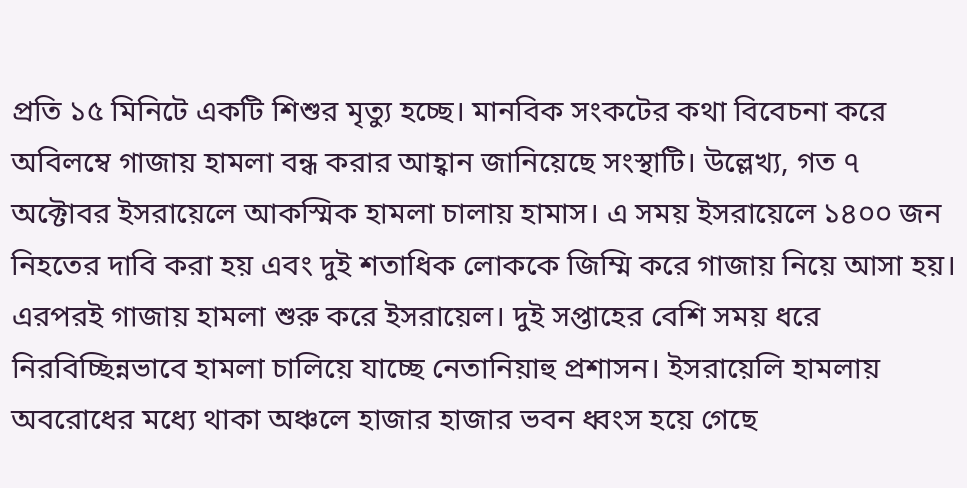প্রতি ১৫ মিনিটে একটি শিশুর মৃত্যু হচ্ছে। মানবিক সংকটের কথা বিবেচনা করে অবিলম্বে গাজায় হামলা বন্ধ করার আহ্বান জানিয়েছে সংস্থাটি। উল্লেখ্য, গত ৭ অক্টোবর ইসরায়েলে আকস্মিক হামলা চালায় হামাস। এ সময় ইসরায়েলে ১৪০০ জন নিহতের দাবি করা হয় এবং দুই শতাধিক লোককে জিম্মি করে গাজায় নিয়ে আসা হয়। এরপরই গাজায় হামলা শুরু করে ইসরায়েল। দুই সপ্তাহের বেশি সময় ধরে নিরবিচ্ছিন্নভাবে হামলা চালিয়ে যাচ্ছে নেতানিয়াহু প্রশাসন। ইসরায়েলি হামলায় অবরোধের মধ্যে থাকা অঞ্চলে হাজার হাজার ভবন ধ্বংস হয়ে গেছে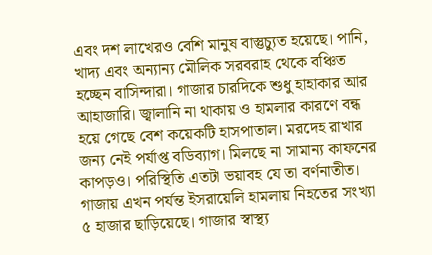এবং দশ লাখেরও বেশি মানুষ বাস্তুচ্যুত হয়েছে। পানি, খাদ্য এবং অন্যান্য মৌলিক সরবরাহ থেকে বঞ্চিত হচ্ছেন বাসিন্দারা। গাজার চারদিকে শুধু হাহাকার আর আহাজারি। জ্বালানি না থাকায় ও হামলার কারণে বন্ধ হয়ে গেছে বেশ কয়েকটি হাসপাতাল। মরদেহ রাখার জন্য নেই পর্যাপ্ত বডিব্যাগ। মিলছে না সামান্য কাফনের কাপড়ও। পরিস্থিতি এতটা ভয়াবহ যে তা বর্ণনাতীত। গাজায় এখন পর্যন্ত ইসরায়েলি হামলায় নিহতের সংখ্যা ৫ হাজার ছাড়িয়েছে। গাজার স্বাস্থ্য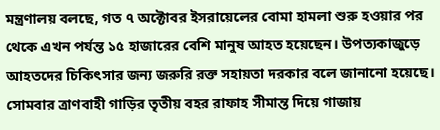মন্ত্রণালয় বলছে, গত ৭ অক্টোবর ইসরায়েলের বোমা হামলা শুরু হওয়ার পর থেকে এখন পর্যন্ত ১৫ হাজারের বেশি মানুষ আহত হয়েছেন। উপত্যকাজুড়ে আহতদের চিকিৎসার জন্য জরুরি রক্ত সহায়তা দরকার বলে জানানো হয়েছে। সোমবার ত্রাণবাহী গাড়ির তৃতীয় বহর রাফাহ সীমান্ত দিয়ে গাজায়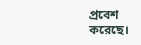প্রবেশ করেছে।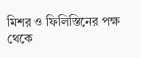মিশর ও ফিলিস্তিনের পক্ষ থেকে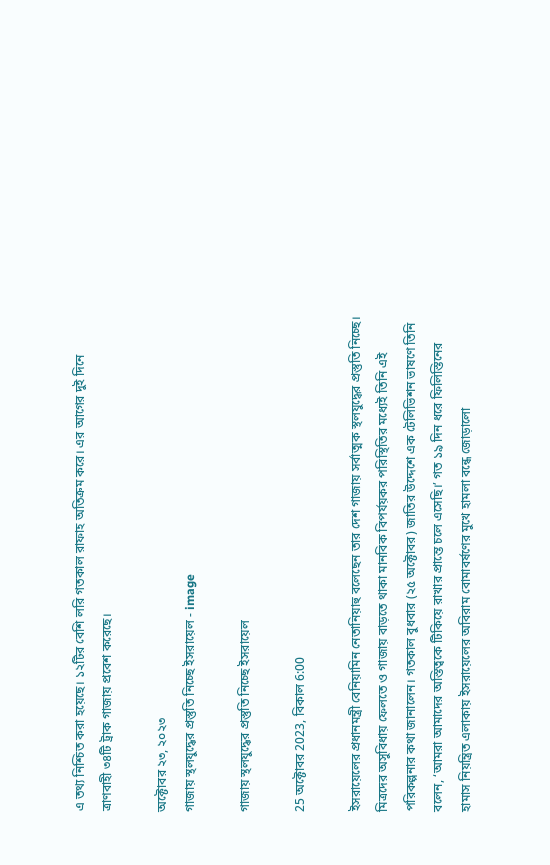এ তথ্য নিশ্চিত করা হয়েছে। ১২টির বেশি লরি গতকাল রাফাহ অতিক্রম করে। এর আগের দুই দিনে ত্রাণবাহী ৩৪টি ট্রাক গাজায় প্রবেশ করেছে।

অক্টোবর ২৩, ২০২৩
গাজায় স্থলযুদ্ধের প্রস্তুতি নিচ্ছে ইসরায়েল - image

গাজায় স্থলযুদ্ধের প্রস্তুতি নিচ্ছে ইসরায়েল

25 অক্টোবর 2023, বিকাল 6:00

ইসরায়েলের প্রধানমন্ত্রী বেনিয়ামিন নেতানিয়াহু বলেছেন তার দেশ গাজায় সর্বাত্মক স্থলযুদ্ধের প্রস্তুতি নিচ্ছে। মিত্রদের অসুবিধায় ফেলতে ও গাজায় বাড়তে থাকা মানবিক বিপর্যয়কর পরিস্থিতির মধ্যেই তিনি এই পরিকল্পনার কথা জানালেন। গতকাল বুধবার (২৫ অক্টোবর) জাতির উদ্দেশে এক টেলিভিশন ভাষণে তিনি বলেন, ‘আমরা আমাদের অস্তিত্বকে টিকিয়ে রাখার প্রান্তে চলে এসেছি।’ গত ১৯ দিন ধরে ফিলিস্তিনের হামাস নিয়ন্ত্রিত এলাকায় ইসরায়েলের অবিরাম বোমাবর্ষণের মুখে হামলা বন্ধে জোড়ালো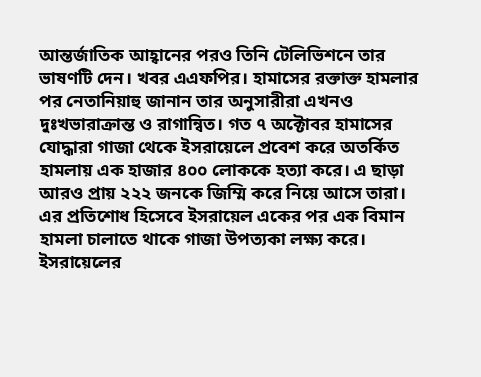আন্তর্জাতিক আহ্বানের পরও তিনি টেলিভিশনে তার ভাষণটি দেন। খবর এএফপির। হামাসের রক্তাক্ত হামলার পর নেতানিয়াহু জানান তার অনুসারীরা এখনও দুঃখভারাক্রান্ত ও রাগান্বিত। গত ৭ অক্টোবর হামাসের যোদ্ধারা গাজা থেকে ইসরায়েলে প্রবেশ করে অতর্কিত হামলায় এক হাজার ৪০০ লোককে হত্যা করে। এ ছাড়া আরও প্রায় ২২২ জনকে জিম্মি করে নিয়ে আসে তারা। এর প্রতিশোধ হিসেবে ইসরায়েল একের পর এক বিমান হামলা চালাতে থাকে গাজা উপত্যকা লক্ষ্য করে। ইসরায়েলের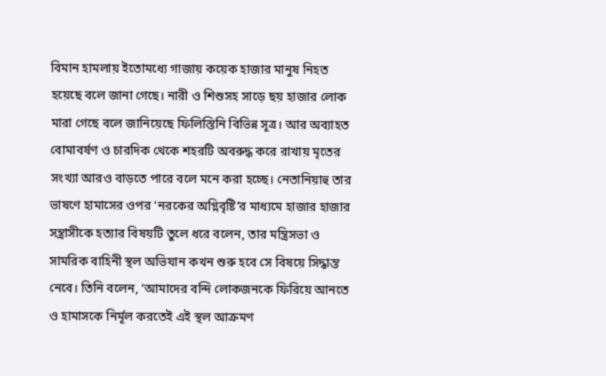বিমান হামলায় ইতোমধ্যে গাজায় কয়েক হাজার মানুষ নিহত হয়েছে বলে জানা গেছে। নারী ‍ও শিশুসহ সাড়ে ছয় হাজার লোক মারা গেছে বলে জানিয়েছে ফিলিস্তিনি বিভিন্ন সূত্র। আর অব্যাহত বোমাবর্ষণ ও চারদিক থেকে শহরটি অবরুদ্ধ করে রাখায় মৃতের সংখ্যা আরও বাড়তে পারে বলে মনে করা হচ্ছে। নেতানিয়াহু তার ভাষণে হামাসের ওপর ‘নরকের অগ্নিবৃষ্টি’র মাধ্যমে হাজার হাজার সন্ত্রাসীকে হত্যার বিষয়টি তুলে ধরে বলেন, তার মন্ত্রিসভা ও সামরিক বাহিনী স্থল অভিযান কখন শুরু হবে সে বিষয়ে সিদ্ধান্ত নেবে। তিনি বলেন, ‘আমাদের বন্দি লোকজনকে ফিরিয়ে আনতে ও হামাসকে নির্মূল করতেই এই স্থল আক্রমণ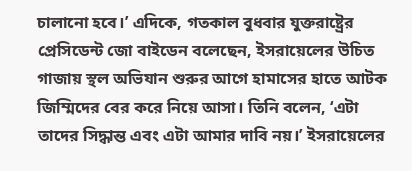চালানো হবে।’ এদিকে, গতকাল বুধবার যুক্তরাষ্ট্রের প্রেসিডেন্ট জো বাইডেন বলেছেন, ইসরায়েলের উচিত গাজায় স্থল অভিযান শুরুর আগে হামাসের হাতে আটক জিম্মিদের বের করে নিয়ে আসা। তিনি বলেন, ‘এটা তাদের সিদ্ধান্ত এবং এটা আমার দাবি নয়।’ ইসরায়েলের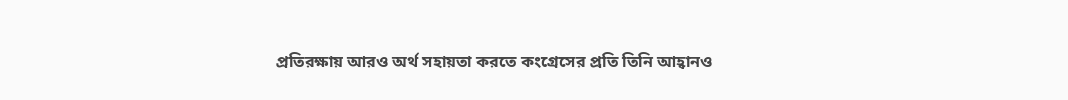প্রতিরক্ষায় আরও অর্থ সহায়তা করতে কংগ্রেসের প্রতি তিনি আহ্বানও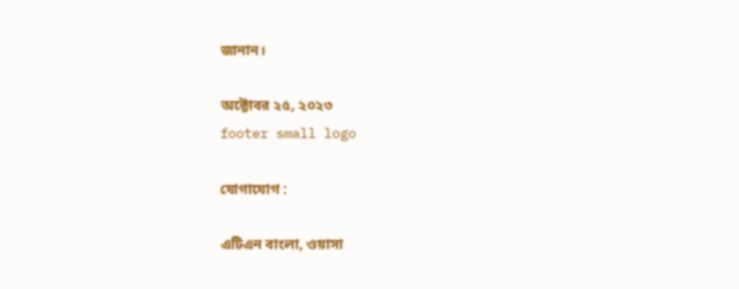জানান।

অক্টোবর ২৫, ২০২৩
footer small logo

যোগাযোগ :

এটিএন বাংলা, ওয়াসা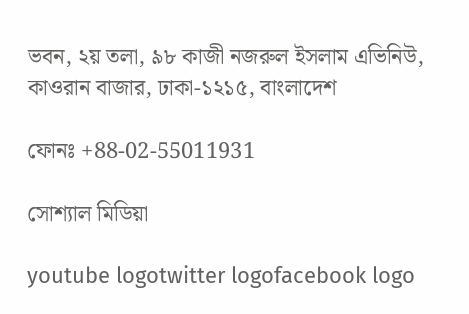ভবন, ২য় তলা, ৯৮ কাজী নজরুল ইসলাম এভিনিউ, কাওরান বাজার, ঢাকা-১২১৫, বাংলাদেশ

ফোনঃ +88-02-55011931

সোশ্যাল মিডিয়া

youtube logotwitter logofacebook logo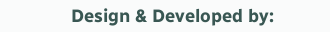Design & Developed by: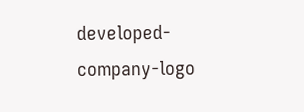developed-company-logo